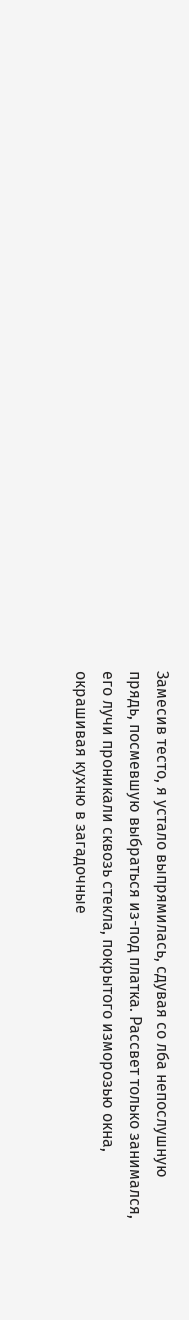Замесив тесто, я устало выпрямилась, сдувая со лба непослушную прядь, посмевшую выбраться из-под платка. Рассвет только занимался, его лучи проникали сквозь стекла, покрытого изморозью окна, окрашивая кухню в загадочные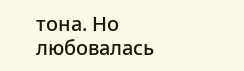тона. Но любовалась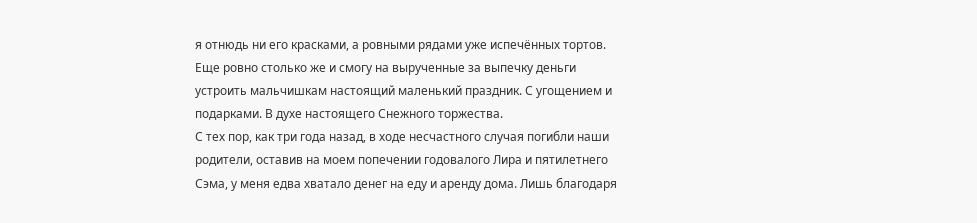я отнюдь ни его красками, а ровными рядами уже испечённых тортов. Еще ровно столько же и смогу на вырученные за выпечку деньги устроить мальчишкам настоящий маленький праздник. С угощением и подарками. В духе настоящего Снежного торжества.
С тех пор, как три года назад, в ходе несчастного случая погибли наши родители, оставив на моем попечении годовалого Лира и пятилетнего Сэма, у меня едва хватало денег на еду и аренду дома. Лишь благодаря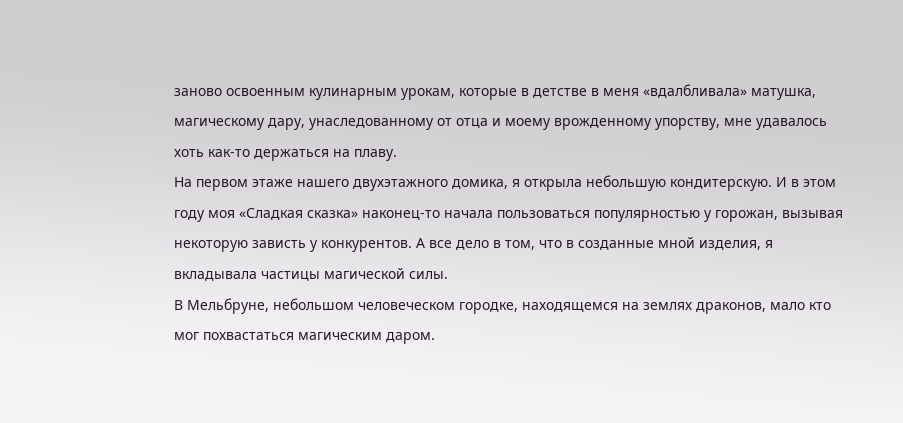заново освоенным кулинарным урокам, которые в детстве в меня «вдалбливала» матушка, магическому дару, унаследованному от отца и моему врожденному упорству, мне удавалось хоть как-то держаться на плаву.
На первом этаже нашего двухэтажного домика, я открыла небольшую кондитерскую. И в этом году моя «Сладкая сказка» наконец-то начала пользоваться популярностью у горожан, вызывая некоторую зависть у конкурентов. А все дело в том, что в созданные мной изделия, я вкладывала частицы магической силы.
В Мельбруне, небольшом человеческом городке, находящемся на землях драконов, мало кто мог похвастаться магическим даром.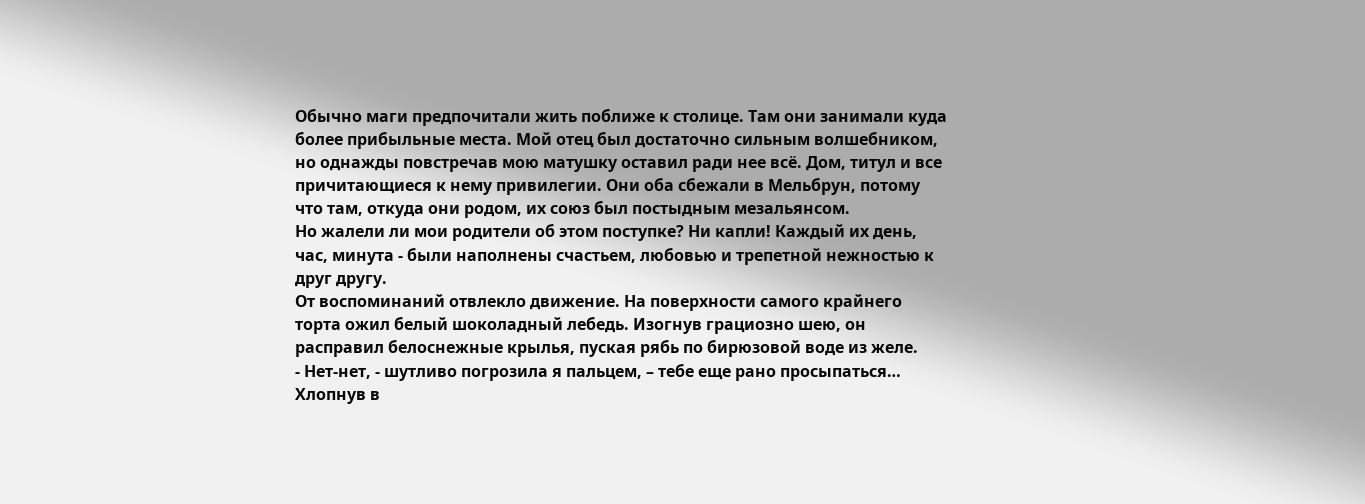Обычно маги предпочитали жить поближе к столице. Там они занимали куда более прибыльные места. Мой отец был достаточно сильным волшебником, но однажды повстречав мою матушку оставил ради нее всё. Дом, титул и все причитающиеся к нему привилегии. Они оба сбежали в Мельбрун, потому что там, откуда они родом, их союз был постыдным мезальянсом.
Но жалели ли мои родители об этом поступке? Ни капли! Каждый их день, час, минута - были наполнены счастьем, любовью и трепетной нежностью к друг другу.
От воспоминаний отвлекло движение. На поверхности самого крайнего торта ожил белый шоколадный лебедь. Изогнув грациозно шею, он расправил белоснежные крылья, пуская рябь по бирюзовой воде из желе.
- Нет-нет, - шутливо погрозила я пальцем, – тебе еще рано просыпаться…
Хлопнув в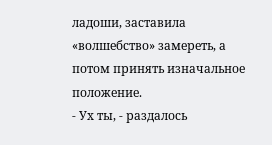ладоши, заставила «волшебство» замереть, а потом принять изначальное положение.
- Ух ты, - раздалось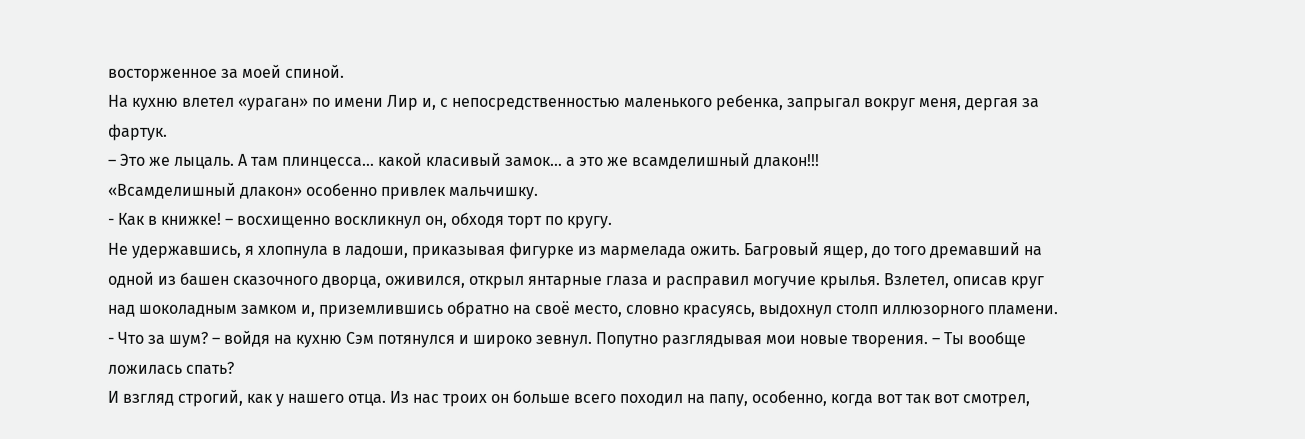восторженное за моей спиной.
На кухню влетел «ураган» по имени Лир и, с непосредственностью маленького ребенка, запрыгал вокруг меня, дергая за фартук.
– Это же лыцаль. А там плинцесса… какой класивый замок… а это же всамделишный длакон!!!
«Всамделишный длакон» особенно привлек мальчишку.
- Как в книжке! – восхищенно воскликнул он, обходя торт по кругу.
Не удержавшись, я хлопнула в ладоши, приказывая фигурке из мармелада ожить. Багровый ящер, до того дремавший на одной из башен сказочного дворца, оживился, открыл янтарные глаза и расправил могучие крылья. Взлетел, описав круг над шоколадным замком и, приземлившись обратно на своё место, словно красуясь, выдохнул столп иллюзорного пламени.
- Что за шум? – войдя на кухню Сэм потянулся и широко зевнул. Попутно разглядывая мои новые творения. – Ты вообще ложилась спать?
И взгляд строгий, как у нашего отца. Из нас троих он больше всего походил на папу, особенно, когда вот так вот смотрел,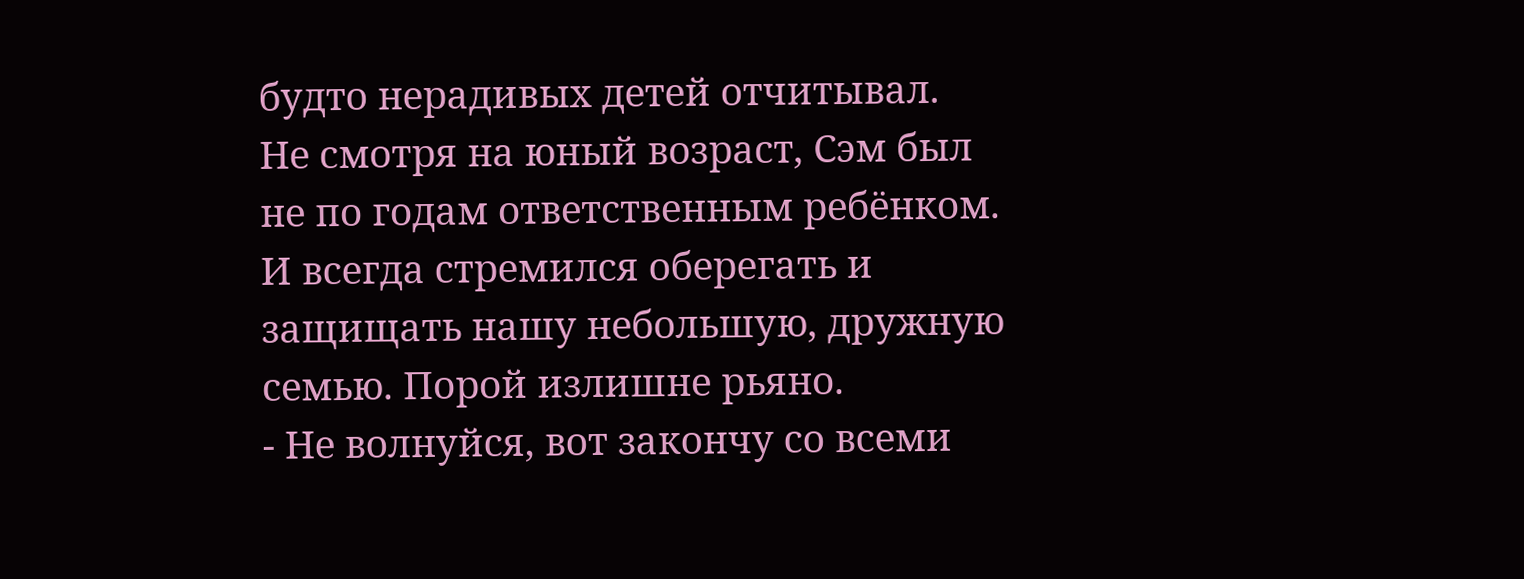будто нерадивых детей отчитывал.
Не смотря на юный возраст, Сэм был не по годам ответственным ребёнком. И всегда стремился оберегать и защищать нашу небольшую, дружную семью. Порой излишне рьяно.
- Не волнуйся, вот закончу со всеми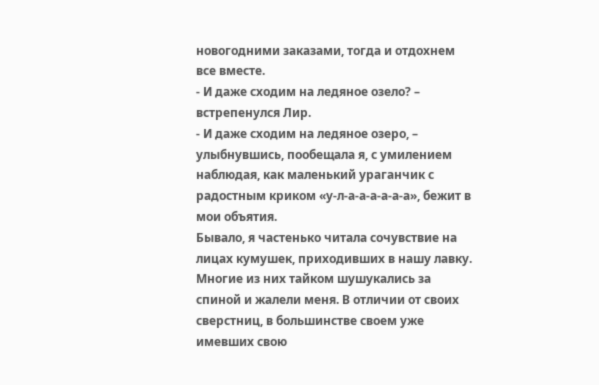новогодними заказами, тогда и отдохнем все вместе.
- И даже сходим на ледяное озело? – встрепенулся Лир.
- И даже сходим на ледяное озеро, – улыбнувшись, пообещала я, с умилением наблюдая, как маленький ураганчик с радостным криком «у-л-а-а-а-а-а-а», бежит в мои объятия.
Бывало, я частенько читала сочувствие на лицах кумушек, приходивших в нашу лавку. Многие из них тайком шушукались за спиной и жалели меня. В отличии от своих сверстниц, в большинстве своем уже имевших свою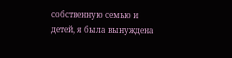собственную семью и детей, я была вынуждена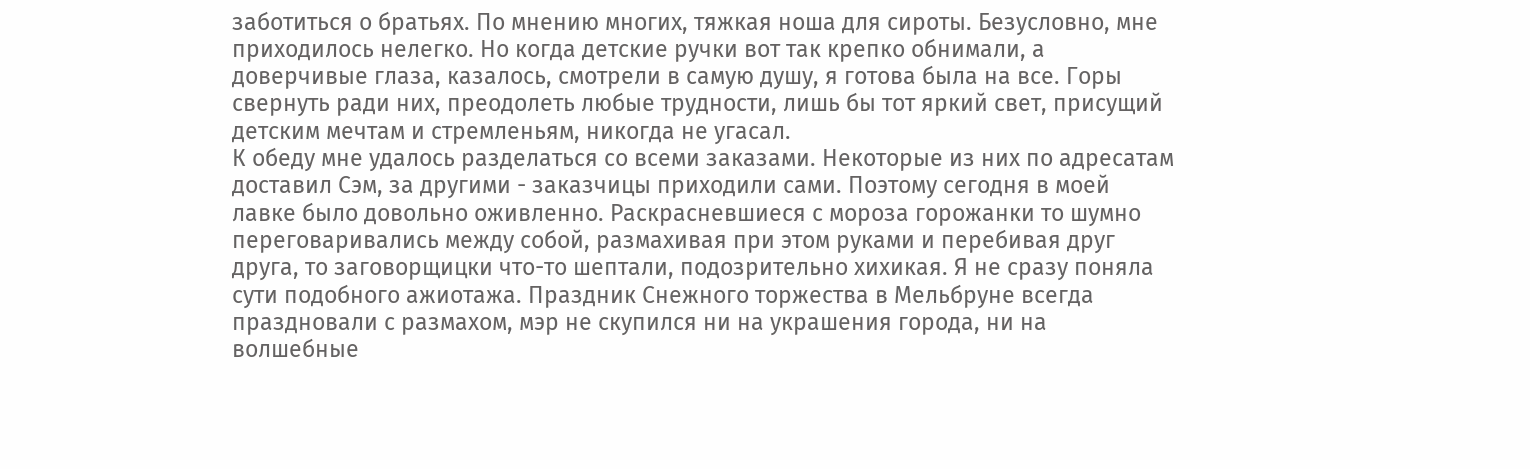заботиться о братьях. По мнению многих, тяжкая ноша для сироты. Безусловно, мне приходилось нелегко. Но когда детские ручки вот так крепко обнимали, а доверчивые глаза, казалось, смотрели в самую душу, я готова была на все. Горы свернуть ради них, преодолеть любые трудности, лишь бы тот яркий свет, присущий детским мечтам и стремленьям, никогда не угасал.
К обеду мне удалось разделаться со всеми заказами. Некоторые из них по адресатам доставил Сэм, за другими - заказчицы приходили сами. Поэтому сегодня в моей лавке было довольно оживленно. Раскрасневшиеся с мороза горожанки то шумно переговаривались между собой, размахивая при этом руками и перебивая друг друга, то заговорщицки что-то шептали, подозрительно хихикая. Я не сразу поняла сути подобного ажиотажа. Праздник Снежного торжества в Мельбруне всегда праздновали с размахом, мэр не скупился ни на украшения города, ни на волшебные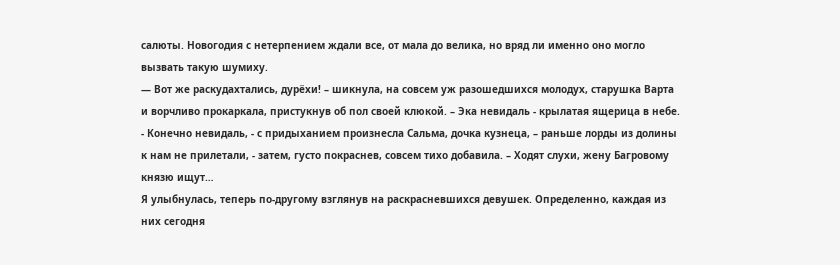салюты. Новогодия с нетерпением ждали все, от мала до велика, но вряд ли именно оно могло вызвать такую шумиху.
— Вот же раскудахтались, дурёхи! – шикнула, на совсем уж разошедшихся молодух, старушка Варта и ворчливо прокаркала, пристукнув об пол своей клюкой. – Эка невидаль - крылатая ящерица в небе.
- Конечно невидаль, - с придыханием произнесла Сальма, дочка кузнеца, – раньше лорды из долины к нам не прилетали, - затем, густо покраснев, совсем тихо добавила. – Ходят слухи, жену Багровому князю ищут…
Я улыбнулась, теперь по-другому взглянув на раскрасневшихся девушек. Определенно, каждая из них сегодня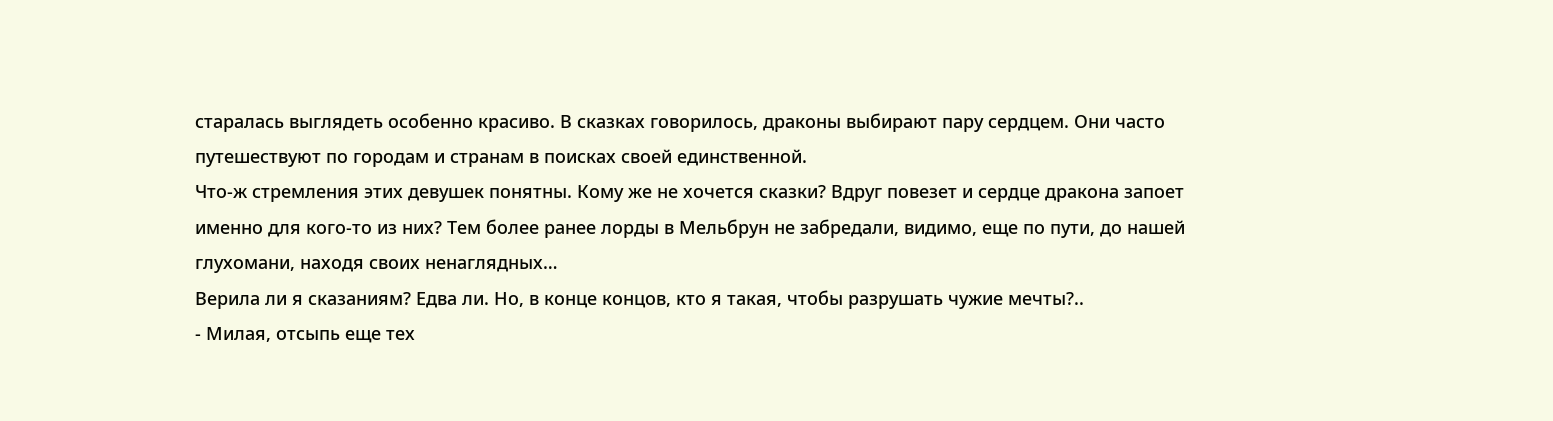старалась выглядеть особенно красиво. В сказках говорилось, драконы выбирают пару сердцем. Они часто путешествуют по городам и странам в поисках своей единственной.
Что-ж стремления этих девушек понятны. Кому же не хочется сказки? Вдруг повезет и сердце дракона запоет именно для кого-то из них? Тем более ранее лорды в Мельбрун не забредали, видимо, еще по пути, до нашей глухомани, находя своих ненаглядных…
Верила ли я сказаниям? Едва ли. Но, в конце концов, кто я такая, чтобы разрушать чужие мечты?..
- Милая, отсыпь еще тех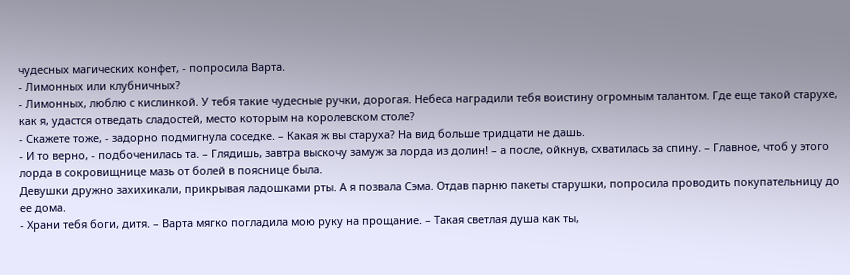чудесных магических конфет, - попросила Варта.
- Лимонных или клубничных?
- Лимонных, люблю с кислинкой. У тебя такие чудесные ручки, дорогая. Небеса наградили тебя воистину огромным талантом. Где еще такой старухе, как я, удастся отведать сладостей, место которым на королевском столе?
- Скажете тоже, - задорно подмигнула соседке. – Какая ж вы старуха? На вид больше тридцати не дашь.
- И то верно, - подбоченилась та. – Глядишь, завтра выскочу замуж за лорда из долин! – а после, ойкнув, схватилась за спину. – Главное, чтоб у этого лорда в сокровищнице мазь от болей в пояснице была.
Девушки дружно захихикали, прикрывая ладошками рты. А я позвала Сэма. Отдав парню пакеты старушки, попросила проводить покупательницу до ее дома.
- Храни тебя боги, дитя. – Варта мягко погладила мою руку на прощание. – Такая светлая душа как ты,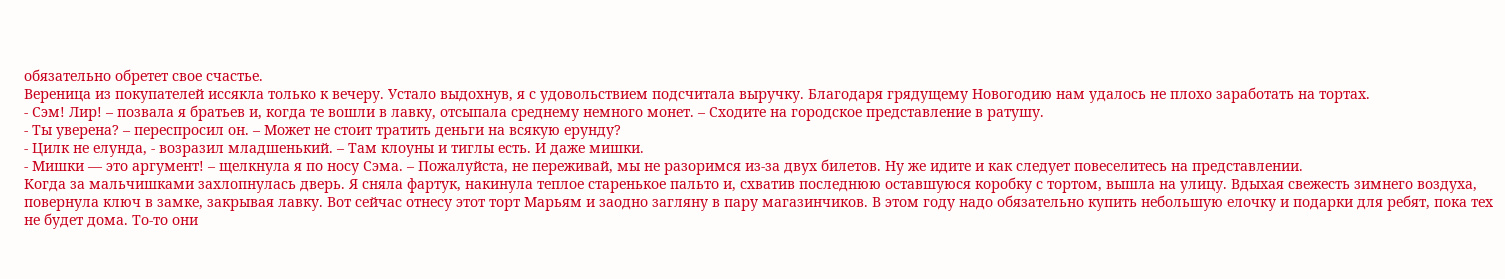обязательно обретет свое счастье.
Вереница из покупателей иссякла только к вечеру. Устало выдохнув, я с удовольствием подсчитала выручку. Благодаря грядущему Новогодию нам удалось не плохо заработать на тортах.
- Сэм! Лир! – позвала я братьев и, когда те вошли в лавку, отсыпала среднему немного монет. – Сходите на городское представление в ратушу.
- Ты уверена? – переспросил он. – Может не стоит тратить деньги на всякую ерунду?
- Цилк не елунда, - возразил младшенький. – Там клоуны и тиглы есть. И даже мишки.
- Мишки — это аргумент! – щелкнула я по носу Сэма. – Пожалуйста, не переживай, мы не разоримся из-за двух билетов. Ну же идите и как следует повеселитесь на представлении.
Когда за мальчишками захлопнулась дверь. Я сняла фартук, накинула теплое старенькое пальто и, схватив последнюю оставшуюся коробку с тортом, вышла на улицу. Вдыхая свежесть зимнего воздуха, повернула ключ в замке, закрывая лавку. Вот сейчас отнесу этот торт Марьям и заодно загляну в пару магазинчиков. В этом году надо обязательно купить небольшую елочку и подарки для ребят, пока тех не будет дома. То-то они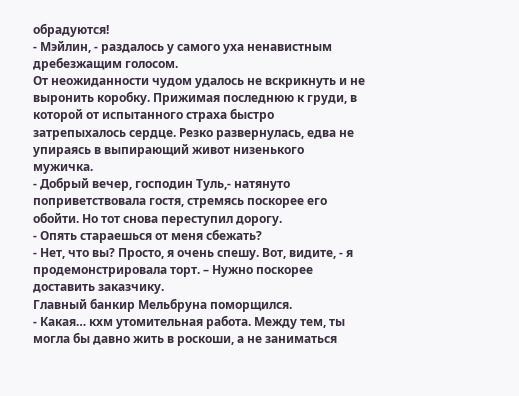обрадуются!
- Мэйлин, - раздалось у самого уха ненавистным дребезжащим голосом.
От неожиданности чудом удалось не вскрикнуть и не выронить коробку. Прижимая последнюю к груди, в которой от испытанного страха быстро затрепыхалось сердце. Резко развернулась, едва не упираясь в выпирающий живот низенького мужичка.
- Добрый вечер, господин Туль,- натянуто поприветствовала гостя, стремясь поскорее его обойти. Но тот снова переступил дорогу.
- Опять стараешься от меня сбежать?
- Нет, что вы? Просто, я очень спешу. Вот, видите, - я продемонстрировала торт. – Нужно поскорее доставить заказчику.
Главный банкир Мельбруна поморщился.
- Какая… кхм утомительная работа. Между тем, ты могла бы давно жить в роскоши, а не заниматься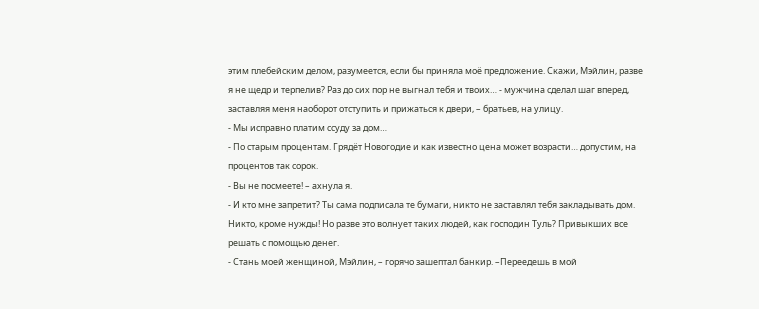этим плебейским делом, разумеется, если бы приняла моё предложение. Скажи, Мэйлин, разве я не щедр и терпелив? Раз до сих пор не выгнал тебя и твоих… - мужчина сделал шаг вперед, заставляя меня наоборот отступить и прижаться к двери, – братьев, на улицу.
- Мы исправно платим ссуду за дом…
- По старым процентам. Грядёт Новогодие и как известно цена может возрасти… допустим, на процентов так сорок.
- Вы не посмеете! – ахнула я.
- И кто мне запретит? Ты сама подписала те бумаги, никто не заставлял тебя закладывать дом.
Никто, кроме нужды! Но разве это волнует таких людей, как господин Туль? Привыкших все решать с помощью денег.
- Стань моей женщиной, Мэйлин, – горячо зашептал банкир. –Переедешь в мой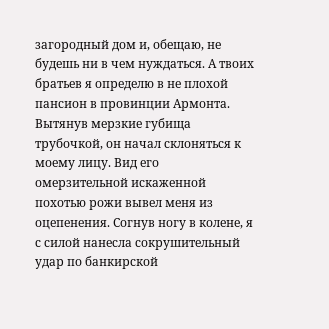загородный дом и, обещаю, не будешь ни в чем нуждаться. А твоих братьев я определю в не плохой пансион в провинции Армонта.
Вытянув мерзкие губища трубочкой, он начал склоняться к моему лицу. Вид его омерзительной искаженной похотью рожи вывел меня из оцепенения. Согнув ногу в колене, я с силой нанесла сокрушительный удар по банкирской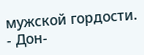мужской гордости.
- Дон-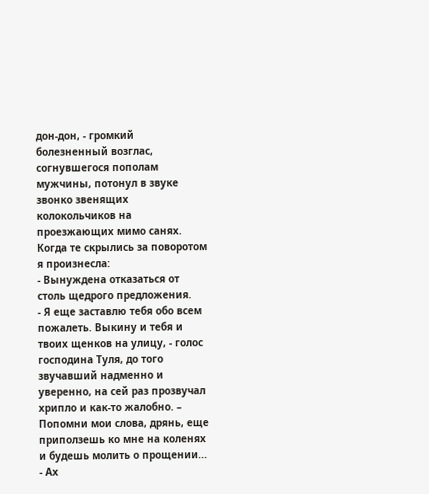дон-дон, - громкий болезненный возглас, согнувшегося пополам мужчины, потонул в звуке звонко звенящих колокольчиков на проезжающих мимо санях.
Когда те скрылись за поворотом я произнесла:
- Вынуждена отказаться от столь щедрого предложения.
- Я еще заставлю тебя обо всем пожалеть. Выкину и тебя и твоих щенков на улицу, - голос господина Туля, до того звучавший надменно и уверенно, на сей раз прозвучал хрипло и как-то жалобно. – Попомни мои слова, дрянь, еще приползешь ко мне на коленях и будешь молить о прощении...
- Ах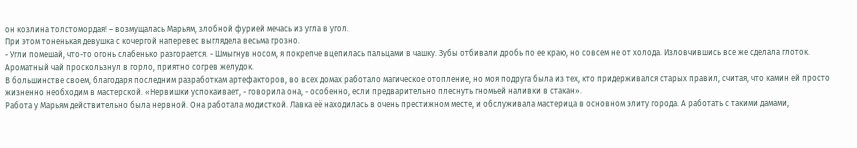он козлина толстомордая! – возмущалась Марьям, злобной фурией мечась из угла в угол.
При этом тоненькая девушка с кочергой наперевес выглядела весьма грозно.
- Угли помешай, что-то огонь слабенько разгорается. - Шмыгнув носом, я покрепче вцепилась пальцами в чашку. Зубы отбивали дробь по ее краю, но совсем не от холода. Изловчившись все же сделала глоток. Ароматный чай проскользнул в горло, приятно согрев желудок.
В большинстве своем, благодаря последним разработкам артефакторов, во всех домах работало магическое отопление, но моя подруга была из тех, кто придерживался старых правил, считая, что камин ей просто жизненно необходим в мастерской. «Нервишки успокаивает, - говорила она, - особенно, если предварительно плеснуть гномьей наливки в стакан».
Работа у Марьям действительно была нервной. Она работала модисткой. Лавка её находилась в очень престижном месте, и обслуживала мастерица в основном элиту города. А работать с такими дамами,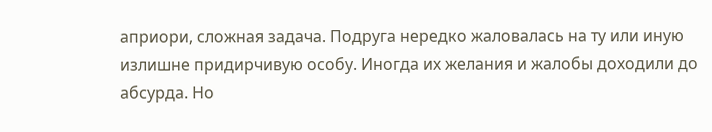априори, сложная задача. Подруга нередко жаловалась на ту или иную излишне придирчивую особу. Иногда их желания и жалобы доходили до абсурда. Но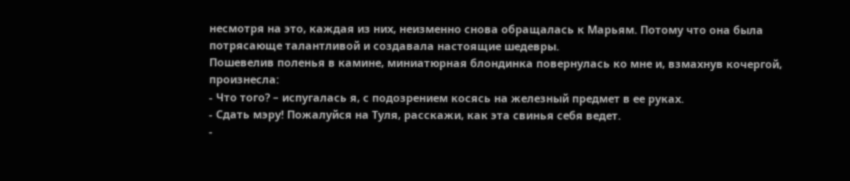несмотря на это, каждая из них, неизменно снова обращалась к Марьям. Потому что она была потрясающе талантливой и создавала настоящие шедевры.
Пошевелив поленья в камине, миниатюрная блондинка повернулась ко мне и, взмахнув кочергой, произнесла:
- Что того? – испугалась я, с подозрением косясь на железный предмет в ее руках.
- Сдать мэру! Пожалуйся на Туля, расскажи, как эта свинья себя ведет.
-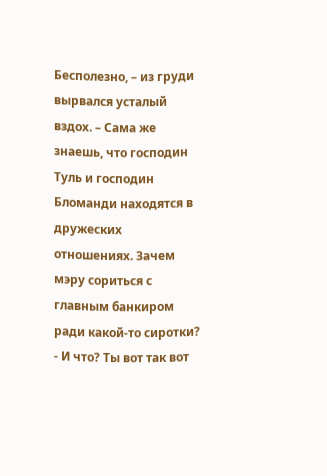Бесполезно, – из груди вырвался усталый вздох. – Сама же знаешь, что господин Туль и господин Бломанди находятся в дружеских отношениях. Зачем мэру сориться с главным банкиром ради какой-то сиротки?
- И что? Ты вот так вот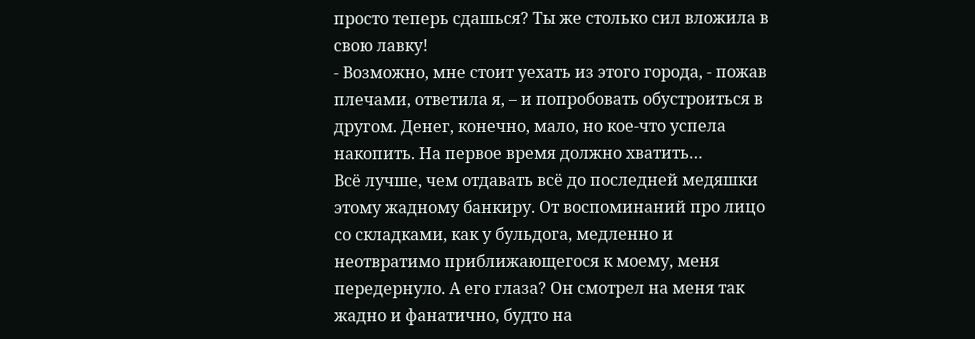просто теперь сдашься? Ты же столько сил вложила в свою лавку!
- Возможно, мне стоит уехать из этого города, - пожав плечами, ответила я, – и попробовать обустроиться в другом. Денег, конечно, мало, но кое-что успела накопить. На первое время должно хватить…
Всё лучше, чем отдавать всё до последней медяшки этому жадному банкиру. От воспоминаний про лицо со складками, как у бульдога, медленно и неотвратимо приближающегося к моему, меня передернуло. А его глаза? Он смотрел на меня так жадно и фанатично, будто на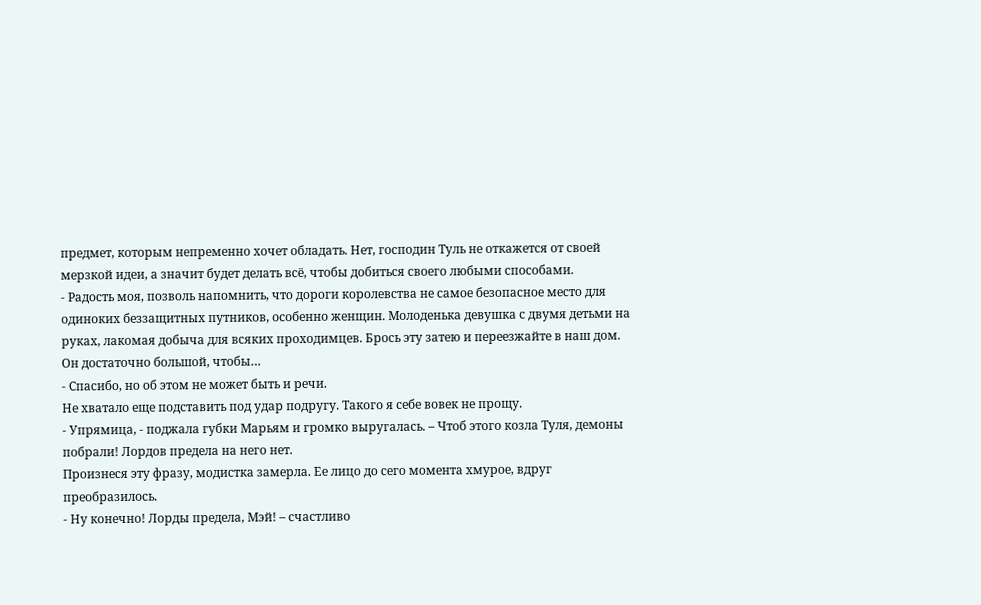предмет, которым непременно хочет обладать. Нет, господин Туль не откажется от своей мерзкой идеи, а значит будет делать всё, чтобы добиться своего любыми способами.
- Радость моя, позволь напомнить, что дороги королевства не самое безопасное место для одиноких беззащитных путников, особенно женщин. Молоденька девушка с двумя детьми на руках, лакомая добыча для всяких проходимцев. Брось эту затею и переезжайте в наш дом. Он достаточно большой, чтобы…
- Спасибо, но об этом не может быть и речи.
Не хватало еще подставить под удар подругу. Такого я себе вовек не прощу.
- Упрямица, - поджала губки Марьям и громко выругалась. – Чтоб этого козла Туля, демоны побрали! Лордов предела на него нет.
Произнеся эту фразу, модистка замерла. Ее лицо до сего момента хмурое, вдруг преобразилось.
- Ну конечно! Лорды предела, Мэй! – счастливо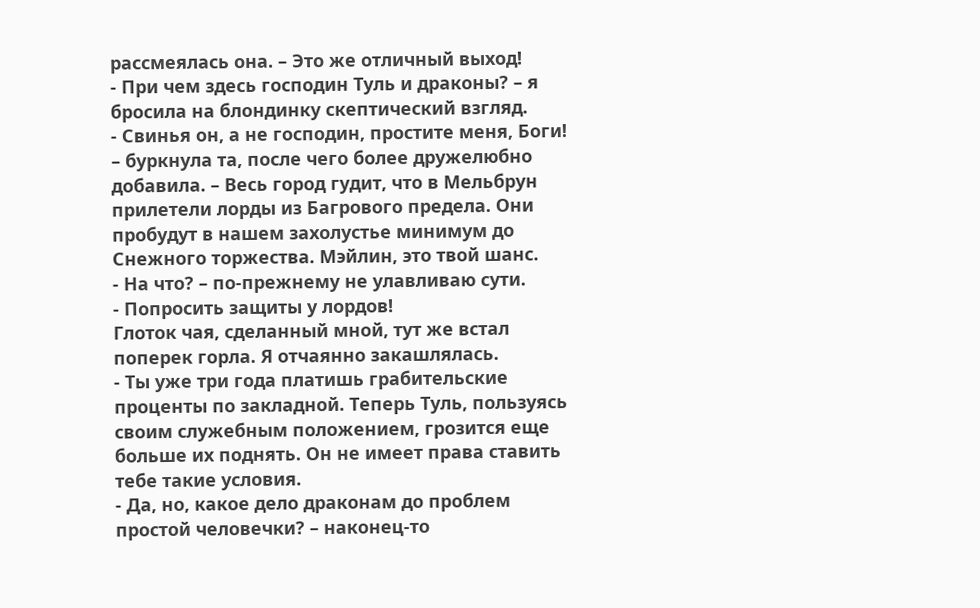рассмеялась она. – Это же отличный выход!
- При чем здесь господин Туль и драконы? – я бросила на блондинку скептический взгляд.
- Свинья он, а не господин, простите меня, Боги! – буркнула та, после чего более дружелюбно добавила. – Весь город гудит, что в Мельбрун прилетели лорды из Багрового предела. Они пробудут в нашем захолустье минимум до Снежного торжества. Мэйлин, это твой шанс.
- На что? – по-прежнему не улавливаю сути.
- Попросить защиты у лордов!
Глоток чая, сделанный мной, тут же встал поперек горла. Я отчаянно закашлялась.
- Ты уже три года платишь грабительские проценты по закладной. Теперь Туль, пользуясь своим служебным положением, грозится еще больше их поднять. Он не имеет права ставить тебе такие условия.
- Да, но, какое дело драконам до проблем простой человечки? – наконец-то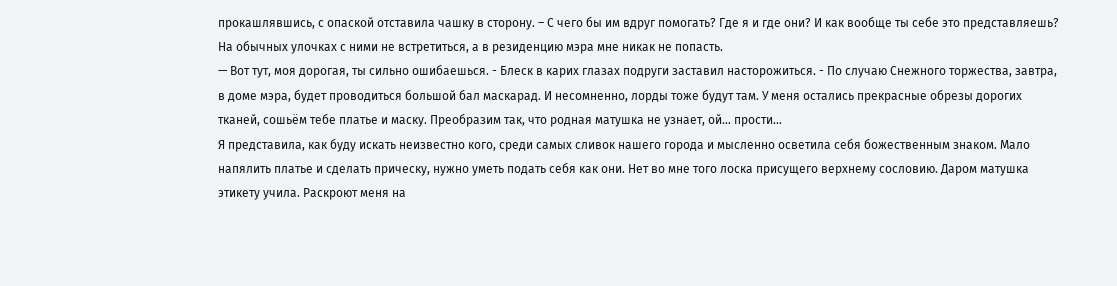прокашлявшись, с опаской отставила чашку в сторону. – С чего бы им вдруг помогать? Где я и где они? И как вообще ты себе это представляешь? На обычных улочках с ними не встретиться, а в резиденцию мэра мне никак не попасть.
— Вот тут, моя дорогая, ты сильно ошибаешься. - Блеск в карих глазах подруги заставил насторожиться. - По случаю Снежного торжества, завтра, в доме мэра, будет проводиться большой бал маскарад. И несомненно, лорды тоже будут там. У меня остались прекрасные обрезы дорогих тканей, сошьём тебе платье и маску. Преобразим так, что родная матушка не узнает, ой… прости…
Я представила, как буду искать неизвестно кого, среди самых сливок нашего города и мысленно осветила себя божественным знаком. Мало напялить платье и сделать прическу, нужно уметь подать себя как они. Нет во мне того лоска присущего верхнему сословию. Даром матушка этикету учила. Раскроют меня на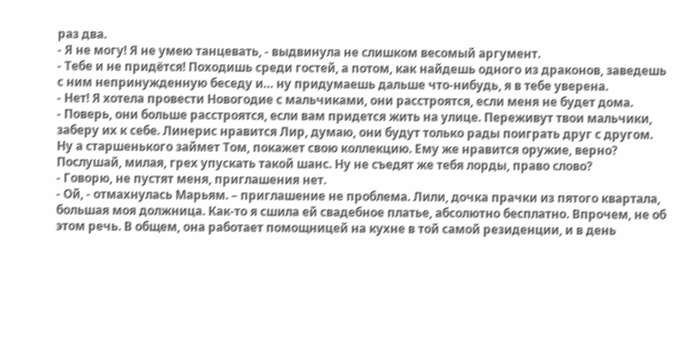раз два.
- Я не могу! Я не умею танцевать, - выдвинула не слишком весомый аргумент.
- Тебе и не придётся! Походишь среди гостей, а потом, как найдешь одного из драконов, заведешь с ним непринужденную беседу и… ну придумаешь дальше что-нибудь, я в тебе уверена.
- Нет! Я хотела провести Новогодие с мальчиками, они расстроятся, если меня не будет дома.
- Поверь, они больше расстроятся, если вам придется жить на улице. Переживут твои мальчики, заберу их к себе. Линерис нравится Лир, думаю, они будут только рады поиграть друг с другом. Ну а старшенького займет Том, покажет свою коллекцию. Ему же нравится оружие, верно? Послушай, милая, грех упускать такой шанс. Ну не съедят же тебя лорды, право слово?
- Говорю, не пустят меня, приглашения нет.
- Ой, - отмахнулась Марьям. – приглашение не проблема. Лили, дочка прачки из пятого квартала, большая моя должница. Как-то я сшила ей свадебное платье, абсолютно бесплатно. Впрочем, не об этом речь. В общем, она работает помощницей на кухне в той самой резиденции, и в день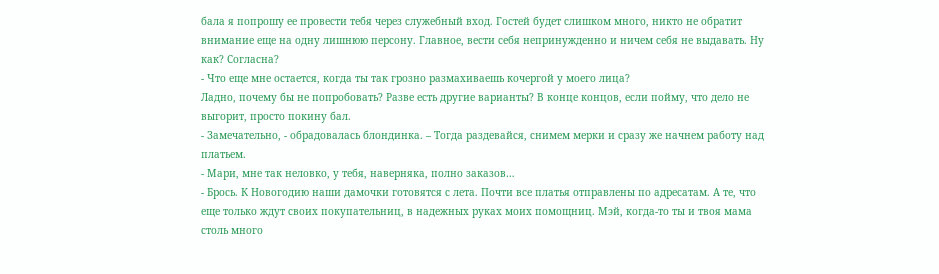бала я попрошу ее провести тебя через служебный вход. Гостей будет слишком много, никто не обратит внимание еще на одну лишнюю персону. Главное, вести себя непринужденно и ничем себя не выдавать. Ну как? Согласна?
- Что еще мне остается, когда ты так грозно размахиваешь кочергой у моего лица?
Ладно, почему бы не попробовать? Разве есть другие варианты? В конце концов, если пойму, что дело не выгорит, просто покину бал.
- Замечательно, - обрадовалась блондинка. – Тогда раздевайся, снимем мерки и сразу же начнем работу над платьем.
- Мари, мне так неловко, у тебя, наверняка, полно заказов…
- Брось. К Новогодию наши дамочки готовятся с лета. Почти все платья отправлены по адресатам. А те, что еще только ждут своих покупательниц, в надежных руках моих помощниц. Мэй, когда-то ты и твоя мама столь много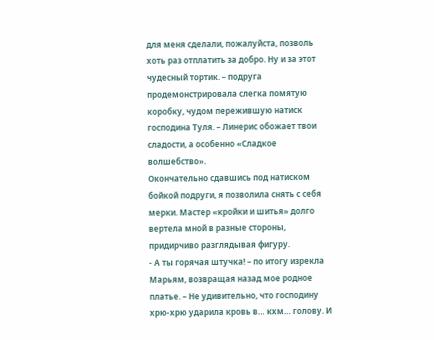для меня сделали, пожалуйста, позволь хоть раз отплатить за добро. Ну и за этот чудесный тортик. – подруга продемонстрировала слегка помятую коробку, чудом пережившую натиск господина Туля. – Линерис обожает твои сладости, а особенно «Сладкое волшебство».
Окончательно сдавшись под натиском бойкой подруги, я позволила снять с себя мерки. Мастер «кройки и шитья» долго вертела мной в разные стороны, придирчиво разглядывая фигуру.
- А ты горячая штучка! – по итогу изрекла Марьям, возвращая назад мое родное платье. – Не удивительно, что господину хрю-хрю ударила кровь в… кхм… голову. И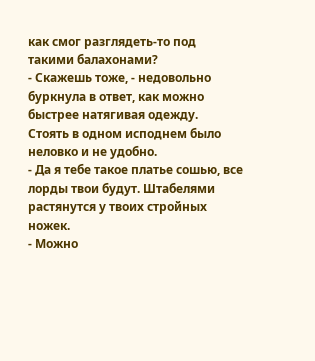как смог разглядеть-то под такими балахонами?
- Скажешь тоже, - недовольно буркнула в ответ, как можно быстрее натягивая одежду.
Стоять в одном исподнем было неловко и не удобно.
- Да я тебе такое платье сошью, все лорды твои будут. Штабелями растянутся у твоих стройных ножек.
- Можно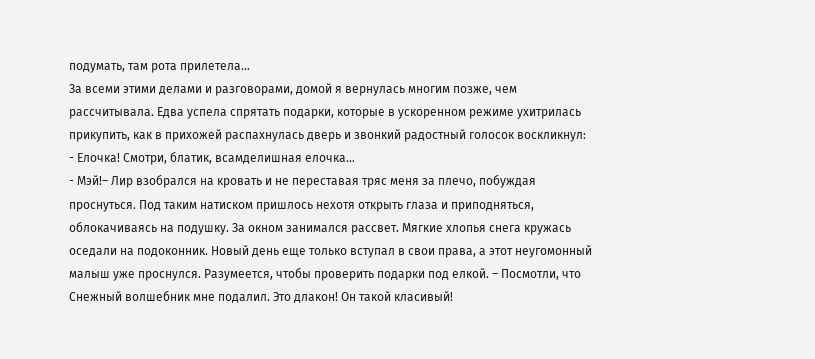подумать, там рота прилетела…
За всеми этими делами и разговорами, домой я вернулась многим позже, чем рассчитывала. Едва успела спрятать подарки, которые в ускоренном режиме ухитрилась прикупить, как в прихожей распахнулась дверь и звонкий радостный голосок воскликнул:
- Елочка! Смотри, блатик, всамделишная елочка…
- Мэй!– Лир взобрался на кровать и не переставая тряс меня за плечо, побуждая проснуться. Под таким натиском пришлось нехотя открыть глаза и приподняться, облокачиваясь на подушку. За окном занимался рассвет. Мягкие хлопья снега кружась оседали на подоконник. Новый день еще только вступал в свои права, а этот неугомонный малыш уже проснулся. Разумеется, чтобы проверить подарки под елкой. – Посмотли, что Снежный волшебник мне подалил. Это длакон! Он такой класивый!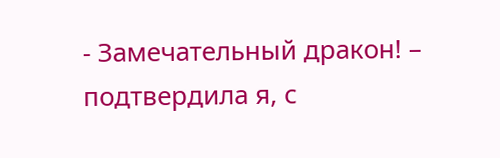- Замечательный дракон! – подтвердила я, с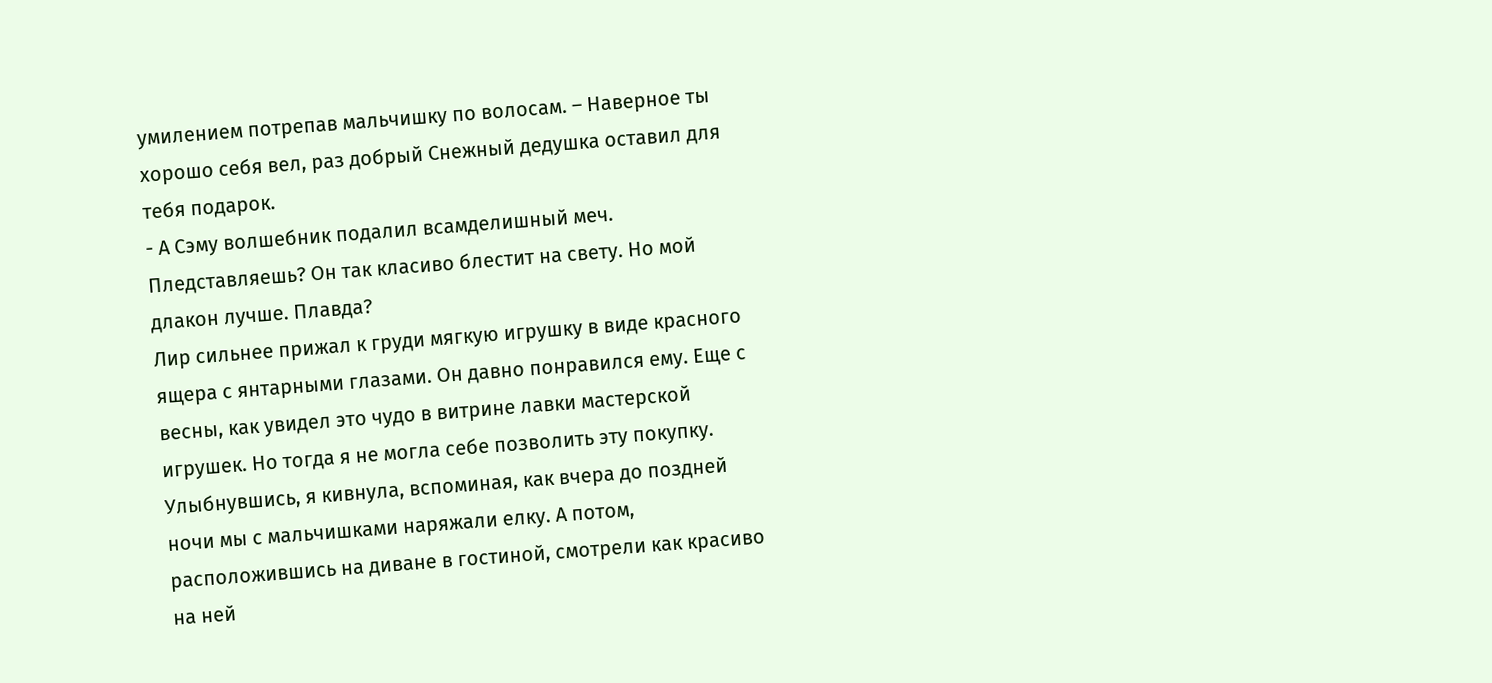умилением потрепав мальчишку по волосам. – Наверное ты хорошо себя вел, раз добрый Снежный дедушка оставил для тебя подарок.
- А Сэму волшебник подалил всамделишный меч. Пледставляешь? Он так класиво блестит на свету. Но мой длакон лучше. Плавда?
Лир сильнее прижал к груди мягкую игрушку в виде красного ящера с янтарными глазами. Он давно понравился ему. Еще с весны, как увидел это чудо в витрине лавки мастерской игрушек. Но тогда я не могла себе позволить эту покупку.
Улыбнувшись, я кивнула, вспоминая, как вчера до поздней ночи мы с мальчишками наряжали елку. А потом, расположившись на диване в гостиной, смотрели как красиво на ней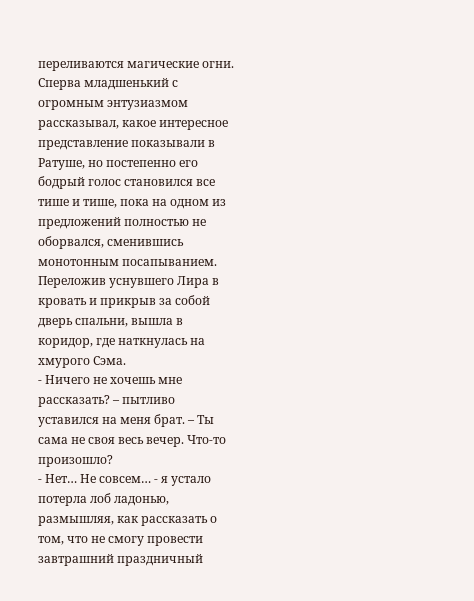переливаются магические огни. Сперва младшенький с огромным энтузиазмом рассказывал, какое интересное представление показывали в Ратуше, но постепенно его бодрый голос становился все тише и тише, пока на одном из предложений полностью не оборвался, сменившись монотонным посапыванием.
Переложив уснувшего Лира в кровать и прикрыв за собой дверь спальни, вышла в коридор, где наткнулась на хмурого Сэма.
- Ничего не хочешь мне рассказать? – пытливо уставился на меня брат. – Ты сама не своя весь вечер. Что-то произошло?
- Нет… Не совсем… - я устало потерла лоб ладонью, размышляя, как рассказать о том, что не смогу провести завтрашний праздничный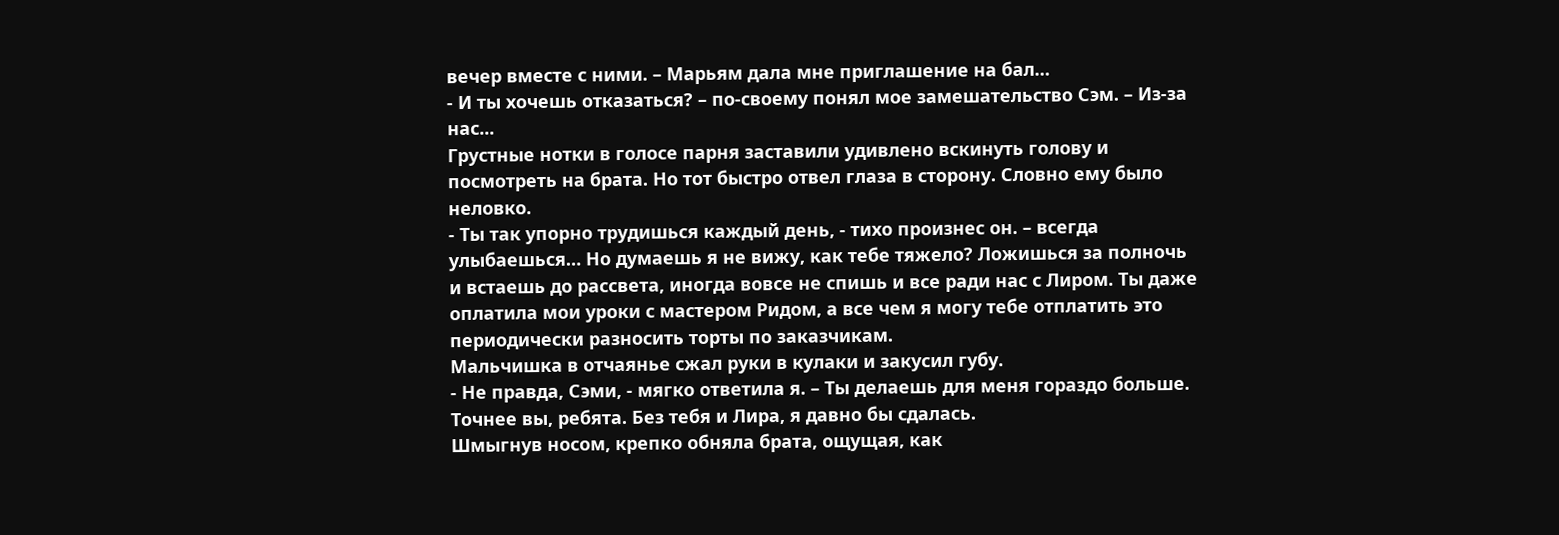вечер вместе с ними. – Марьям дала мне приглашение на бал…
- И ты хочешь отказаться? – по-своему понял мое замешательство Сэм. – Из-за нас...
Грустные нотки в голосе парня заставили удивлено вскинуть голову и посмотреть на брата. Но тот быстро отвел глаза в сторону. Словно ему было неловко.
- Ты так упорно трудишься каждый день, - тихо произнес он. – всегда улыбаешься… Но думаешь я не вижу, как тебе тяжело? Ложишься за полночь и встаешь до рассвета, иногда вовсе не спишь и все ради нас с Лиром. Ты даже оплатила мои уроки с мастером Ридом, а все чем я могу тебе отплатить это периодически разносить торты по заказчикам.
Мальчишка в отчаянье сжал руки в кулаки и закусил губу.
- Не правда, Сэми, - мягко ответила я. – Ты делаешь для меня гораздо больше. Точнее вы, ребята. Без тебя и Лира, я давно бы сдалась.
Шмыгнув носом, крепко обняла брата, ощущая, как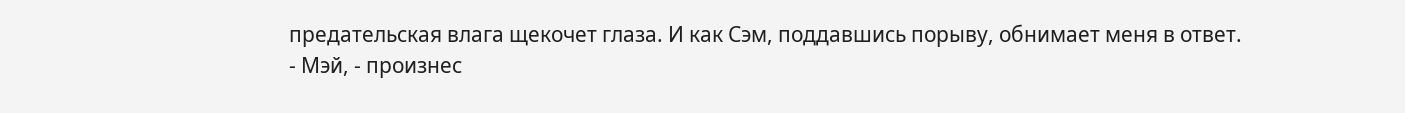предательская влага щекочет глаза. И как Сэм, поддавшись порыву, обнимает меня в ответ.
- Мэй, - произнес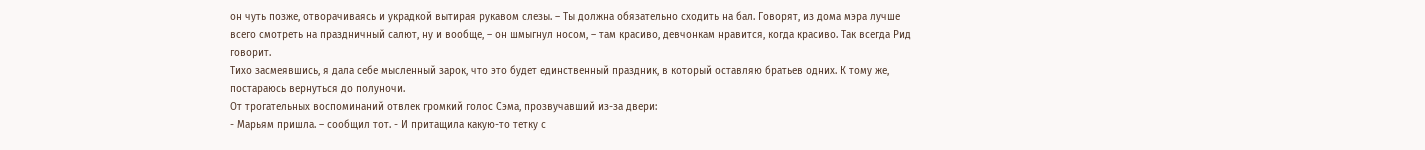он чуть позже, отворачиваясь и украдкой вытирая рукавом слезы. – Ты должна обязательно сходить на бал. Говорят, из дома мэра лучше всего смотреть на праздничный салют, ну и вообще, – он шмыгнул носом, – там красиво, девчонкам нравится, когда красиво. Так всегда Рид говорит.
Тихо засмеявшись, я дала себе мысленный зарок, что это будет единственный праздник, в который оставляю братьев одних. К тому же, постараюсь вернуться до полуночи.
От трогательных воспоминаний отвлек громкий голос Сэма, прозвучавший из-за двери:
- Марьям пришла. – сообщил тот. - И притащила какую-то тетку с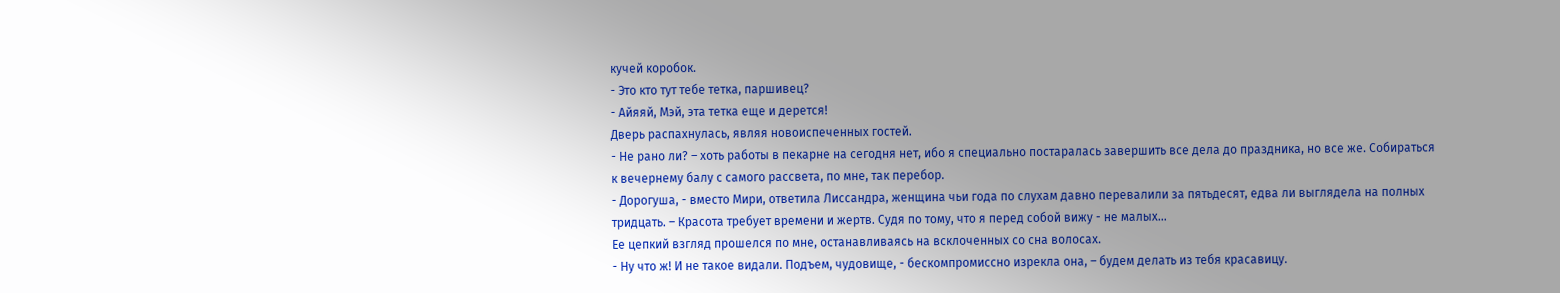кучей коробок.
- Это кто тут тебе тетка, паршивец?
- Айяяй, Мэй, эта тетка еще и дерется!
Дверь распахнулась, являя новоиспеченных гостей.
- Не рано ли? – хоть работы в пекарне на сегодня нет, ибо я специально постаралась завершить все дела до праздника, но все же. Собираться к вечернему балу с самого рассвета, по мне, так перебор.
- Дорогуша, - вместо Мири, ответила Лиссандра, женщина чьи года по слухам давно перевалили за пятьдесят, едва ли выглядела на полных тридцать. – Красота требует времени и жертв. Судя по тому, что я перед собой вижу - не малых…
Ее цепкий взгляд прошелся по мне, останавливаясь на всклоченных со сна волосах.
- Ну что ж! И не такое видали. Подъем, чудовище, - бескомпромиссно изрекла она, – будем делать из тебя красавицу.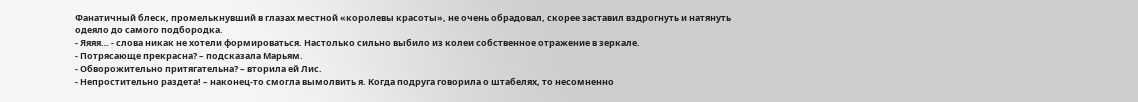Фанатичный блеск, промелькнувший в глазах местной «королевы красоты», не очень обрадовал, скорее заставил вздрогнуть и натянуть одеяло до самого подбородка.
- Яяяя… - слова никак не хотели формироваться. Настолько сильно выбило из колеи собственное отражение в зеркале.
- Потрясающе прекрасна? – подсказала Марьям.
- Обворожительно притягательна? – вторила ей Лис.
- Непростительно раздета! – наконец-то смогла вымолвить я. Когда подруга говорила о штабелях, то несомненно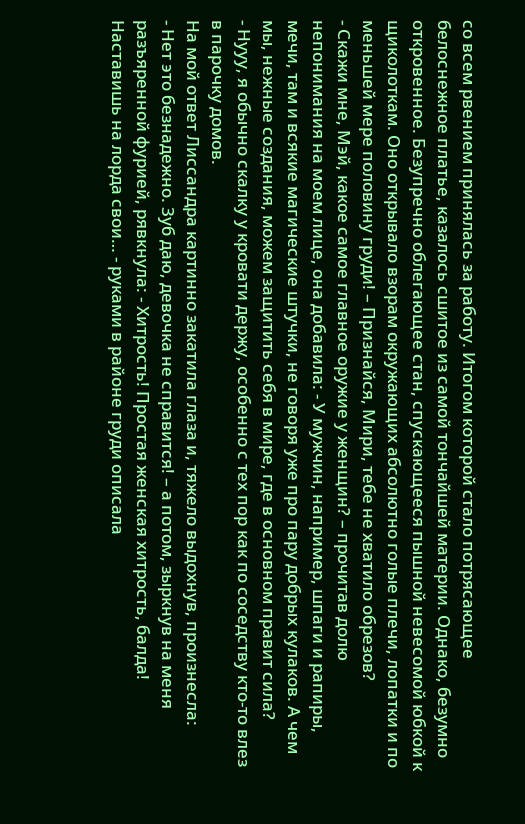со всем рвением принялась за работу. Итогом которой стало потрясающее белоснежное платье, казалось сшитое из самой тончайшей материи. Однако, безумно откровенное. Безупречно облегающее стан, спускающееся пышной невесомой юбкой к щиколоткам. Оно открывало взорам окружающих абсолютно голые плечи, лопатки и по меньшей мере половину груди! – Признайся, Мири, тебе не хватило обрезов?
- Скажи мне, Мэй, какое самое главное оружие у женщин? – прочитав долю непонимания на моем лице, она добавила: - У мужчин, например, шпаги и рапиры, мечи, там и всякие магические штучки, не говоря уже про пару добрых кулаков. А чем мы, нежные создания, можем защитить себя в мире, где в основном правит сила?
- Нууу, я обычно скалку у кровати держу, особенно с тех пор как по соседству кто-то влез в парочку домов.
На мой ответ Лиссандра картинно закатила глаза и, тяжело выдохнув, произнесла:
- Нет это безнадежно. Зуб даю, девочка не справится! – а потом, зыркнув на меня разъяренной фурией, рявкнула: - Хитрость! Простая женская хитрость, балда! Наставишь на лорда свои… - руками в районе груди описала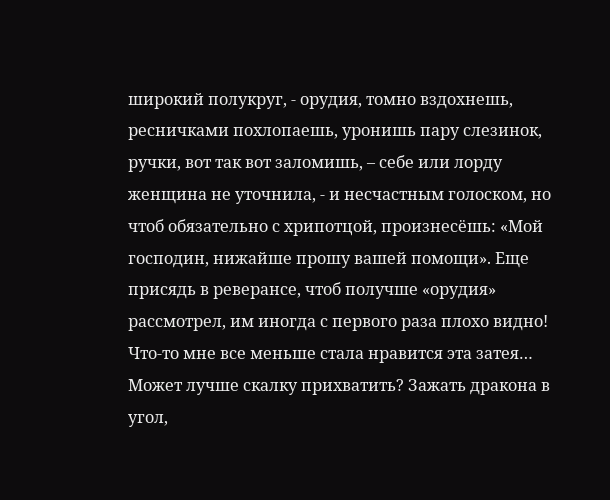широкий полукруг, - орудия, томно вздохнешь, ресничками похлопаешь, уронишь пару слезинок, ручки, вот так вот заломишь, – себе или лорду женщина не уточнила, - и несчастным голоском, но чтоб обязательно с хрипотцой, произнесёшь: «Мой господин, нижайше прошу вашей помощи». Еще присядь в реверансе, чтоб получше «орудия» рассмотрел, им иногда с первого раза плохо видно!
Что-то мне все меньше стала нравится эта затея… Может лучше скалку прихватить? Зажать дракона в угол,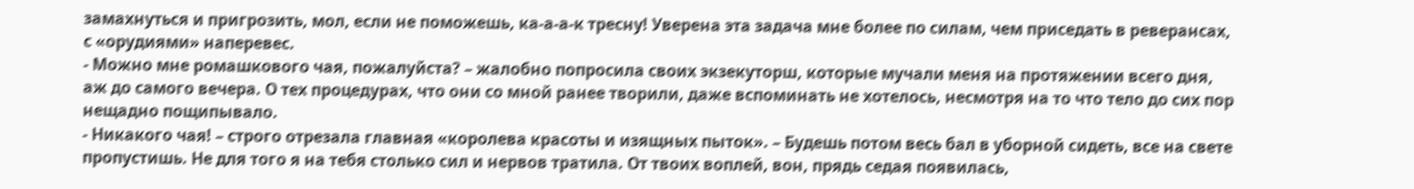замахнуться и пригрозить, мол, если не поможешь, ка-а-а-к тресну! Уверена эта задача мне более по силам, чем приседать в реверансах, с «орудиями» наперевес.
- Можно мне ромашкового чая, пожалуйста? – жалобно попросила своих экзекуторш, которые мучали меня на протяжении всего дня, аж до самого вечера. О тех процедурах, что они со мной ранее творили, даже вспоминать не хотелось, несмотря на то что тело до сих пор нещадно пощипывало.
- Никакого чая! – строго отрезала главная «королева красоты и изящных пыток». – Будешь потом весь бал в уборной сидеть, все на свете пропустишь. Не для того я на тебя столько сил и нервов тратила. От твоих воплей, вон, прядь седая появилась,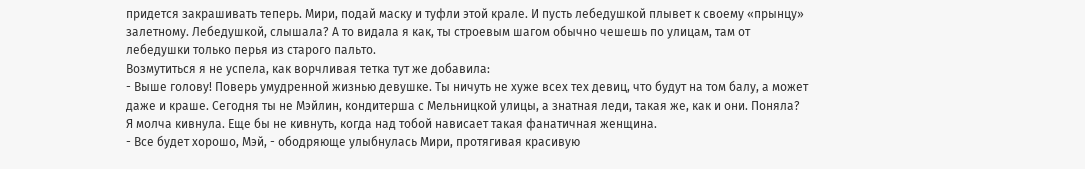придется закрашивать теперь. Мири, подай маску и туфли этой крале. И пусть лебедушкой плывет к своему «прынцу» залетному. Лебедушкой, слышала? А то видала я как, ты строевым шагом обычно чешешь по улицам, там от лебедушки только перья из старого пальто.
Возмутиться я не успела, как ворчливая тетка тут же добавила:
- Выше голову! Поверь умудренной жизнью девушке. Ты ничуть не хуже всех тех девиц, что будут на том балу, а может даже и краше. Сегодня ты не Мэйлин, кондитерша с Мельницкой улицы, а знатная леди, такая же, как и они. Поняла?
Я молча кивнула. Еще бы не кивнуть, когда над тобой нависает такая фанатичная женщина.
- Все будет хорошо, Мэй, - ободряюще улыбнулась Мири, протягивая красивую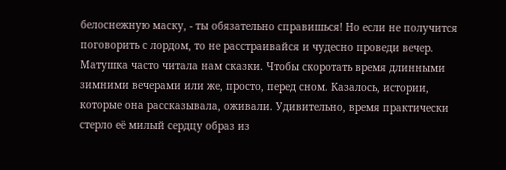белоснежную маску, - ты обязательно справишься! Но если не получится поговорить с лордом, то не расстраивайся и чудесно проведи вечер.
Матушка часто читала нам сказки. Чтобы скоротать время длинными зимними вечерами или же, просто, перед сном. Казалось, истории, которые она рассказывала, оживали. Удивительно, время практически стерло её милый сердцу образ из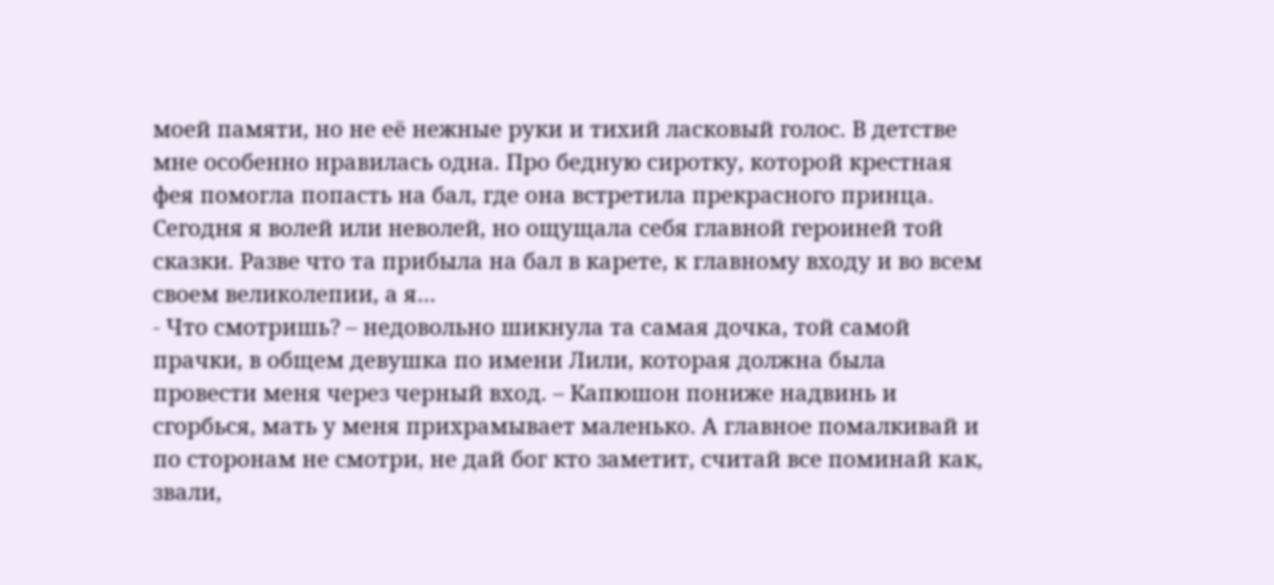моей памяти, но не её нежные руки и тихий ласковый голос. В детстве мне особенно нравилась одна. Про бедную сиротку, которой крестная фея помогла попасть на бал, где она встретила прекрасного принца.
Сегодня я волей или неволей, но ощущала себя главной героиней той сказки. Разве что та прибыла на бал в карете, к главному входу и во всем своем великолепии, а я…
- Что смотришь? – недовольно шикнула та самая дочка, той самой прачки, в общем девушка по имени Лили, которая должна была провести меня через черный вход. – Капюшон пониже надвинь и сгорбься, мать у меня прихрамывает маленько. А главное помалкивай и по сторонам не смотри, не дай бог кто заметит, считай все поминай как, звали,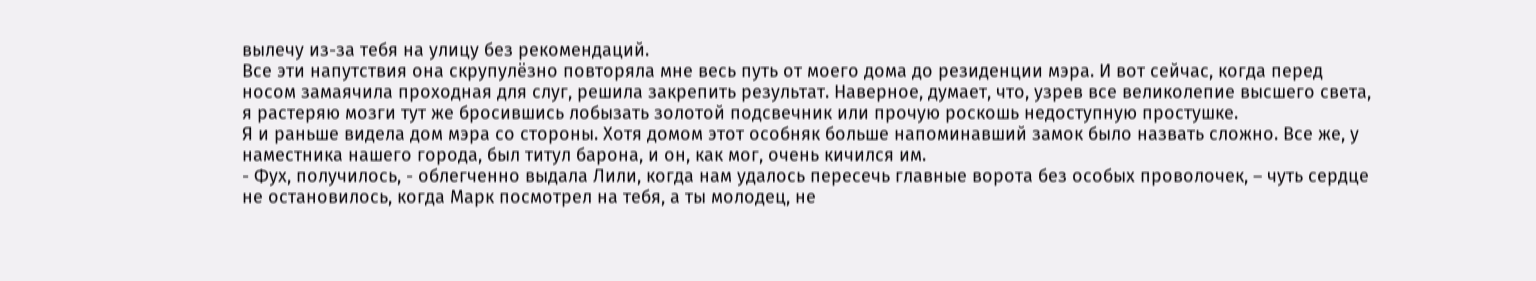вылечу из-за тебя на улицу без рекомендаций.
Все эти напутствия она скрупулёзно повторяла мне весь путь от моего дома до резиденции мэра. И вот сейчас, когда перед носом замаячила проходная для слуг, решила закрепить результат. Наверное, думает, что, узрев все великолепие высшего света, я растеряю мозги тут же бросившись лобызать золотой подсвечник или прочую роскошь недоступную простушке.
Я и раньше видела дом мэра со стороны. Хотя домом этот особняк больше напоминавший замок было назвать сложно. Все же, у наместника нашего города, был титул барона, и он, как мог, очень кичился им.
- Фух, получилось, - облегченно выдала Лили, когда нам удалось пересечь главные ворота без особых проволочек, – чуть сердце не остановилось, когда Марк посмотрел на тебя, а ты молодец, не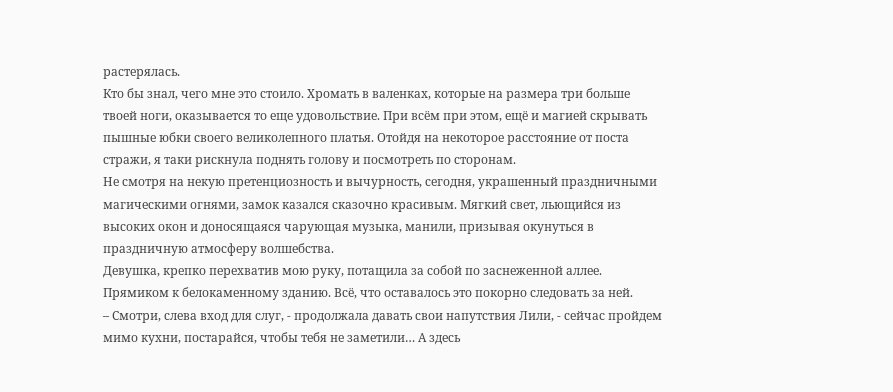растерялась.
Кто бы знал, чего мне это стоило. Хромать в валенках, которые на размера три больше твоей ноги, оказывается то еще удовольствие. При всём при этом, ещё и магией скрывать пышные юбки своего великолепного платья. Отойдя на некоторое расстояние от поста стражи, я таки рискнула поднять голову и посмотреть по сторонам.
Не смотря на некую претенциозность и вычурность, сегодня, украшенный праздничными магическими огнями, замок казался сказочно красивым. Мягкий свет, льющийся из высоких окон и доносящаяся чарующая музыка, манили, призывая окунуться в праздничную атмосферу волшебства.
Девушка, крепко перехватив мою руку, потащила за собой по заснеженной аллее. Прямиком к белокаменному зданию. Всё, что оставалось это покорно следовать за ней.
– Смотри, слева вход для слуг, - продолжала давать свои напутствия Лили, - сейчас пройдем мимо кухни, постарайся, чтобы тебя не заметили… А здесь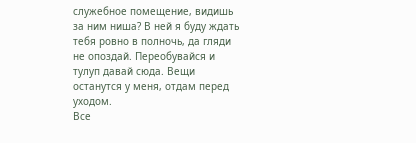служебное помещение, видишь за ним ниша? В ней я буду ждать тебя ровно в полночь, да гляди не опоздай. Переобувайся и тулуп давай сюда. Вещи останутся у меня, отдам перед уходом.
Все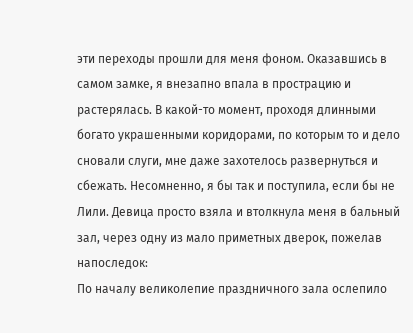эти переходы прошли для меня фоном. Оказавшись в самом замке, я внезапно впала в прострацию и растерялась. В какой-то момент, проходя длинными богато украшенными коридорами, по которым то и дело сновали слуги, мне даже захотелось развернуться и сбежать. Несомненно, я бы так и поступила, если бы не Лили. Девица просто взяла и втолкнула меня в бальный зал, через одну из мало приметных дверок, пожелав напоследок:
По началу великолепие праздничного зала ослепило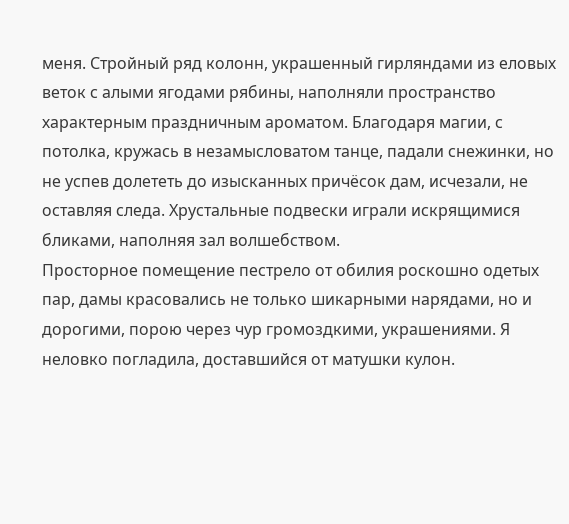меня. Стройный ряд колонн, украшенный гирляндами из еловых веток с алыми ягодами рябины, наполняли пространство характерным праздничным ароматом. Благодаря магии, с потолка, кружась в незамысловатом танце, падали снежинки, но не успев долететь до изысканных причёсок дам, исчезали, не оставляя следа. Хрустальные подвески играли искрящимися бликами, наполняя зал волшебством.
Просторное помещение пестрело от обилия роскошно одетых пар, дамы красовались не только шикарными нарядами, но и дорогими, порою через чур громоздкими, украшениями. Я неловко погладила, доставшийся от матушки кулон.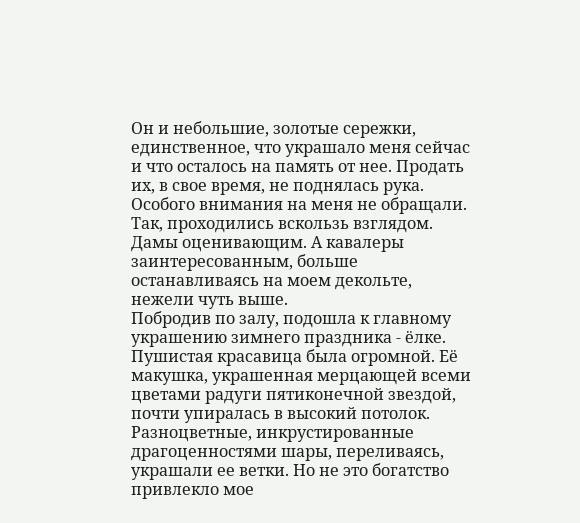Он и небольшие, золотые сережки, единственное, что украшало меня сейчас и что осталось на память от нее. Продать их, в свое время, не поднялась рука.
Особого внимания на меня не обращали. Так, проходились вскользь взглядом. Дамы оценивающим. А кавалеры заинтересованным, больше останавливаясь на моем декольте, нежели чуть выше.
Побродив по залу, подошла к главному украшению зимнего праздника - ёлке. Пушистая красавица была огромной. Её макушка, украшенная мерцающей всеми цветами радуги пятиконечной звездой, почти упиралась в высокий потолок. Разноцветные, инкрустированные драгоценностями шары, переливаясь, украшали ее ветки. Но не это богатство привлекло мое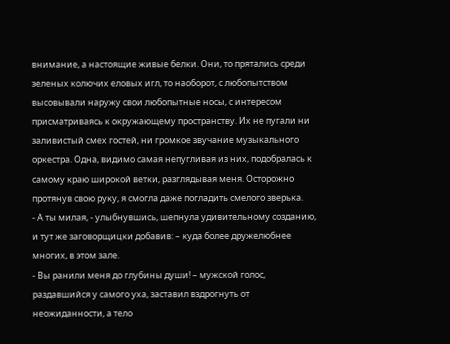внимание, а настоящие живые белки. Они, то прятались среди зеленых колючих еловых игл, то наоборот, с любопытством высовывали наружу свои любопытные носы, с интересом присматриваясь к окружающему пространству. Их не пугали ни заливистый смех гостей, ни громкое звучание музыкального оркестра. Одна, видимо самая непугливая из них, подобралась к самому краю широкой ветки, разглядывая меня. Осторожно протянув свою руку, я смогла даже погладить смелого зверька.
- А ты милая, - улыбнувшись, шепнула удивительному созданию, и тут же заговорщицки добавив: – куда более дружелюбнее многих, в этом зале.
- Вы ранили меня до глубины души! – мужской голос, раздавшийся у самого уха, заставил вздрогнуть от неожиданности, а тело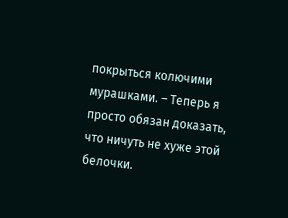покрыться колючими мурашками. – Теперь я просто обязан доказать, что ничуть не хуже этой белочки.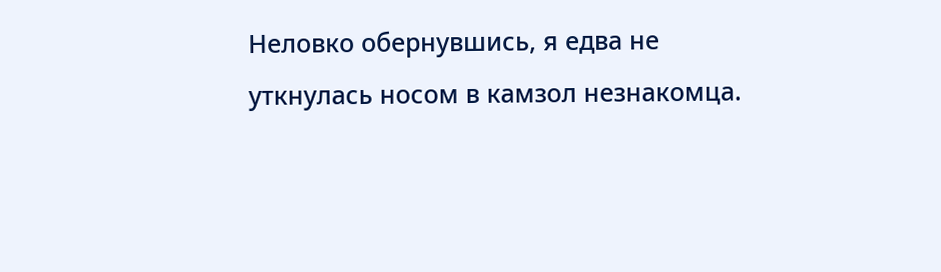Неловко обернувшись, я едва не уткнулась носом в камзол незнакомца.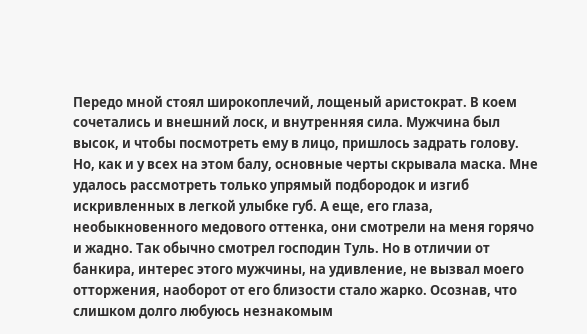Передо мной стоял широкоплечий, лощеный аристократ. В коем сочетались и внешний лоск, и внутренняя сила. Мужчина был высок, и чтобы посмотреть ему в лицо, пришлось задрать голову. Но, как и у всех на этом балу, основные черты скрывала маска. Мне удалось рассмотреть только упрямый подбородок и изгиб искривленных в легкой улыбке губ. А еще, его глаза, необыкновенного медового оттенка, они смотрели на меня горячо и жадно. Так обычно смотрел господин Туль. Но в отличии от банкира, интерес этого мужчины, на удивление, не вызвал моего отторжения, наоборот от его близости стало жарко. Осознав, что слишком долго любуюсь незнакомым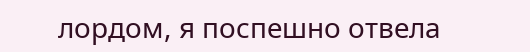лордом, я поспешно отвела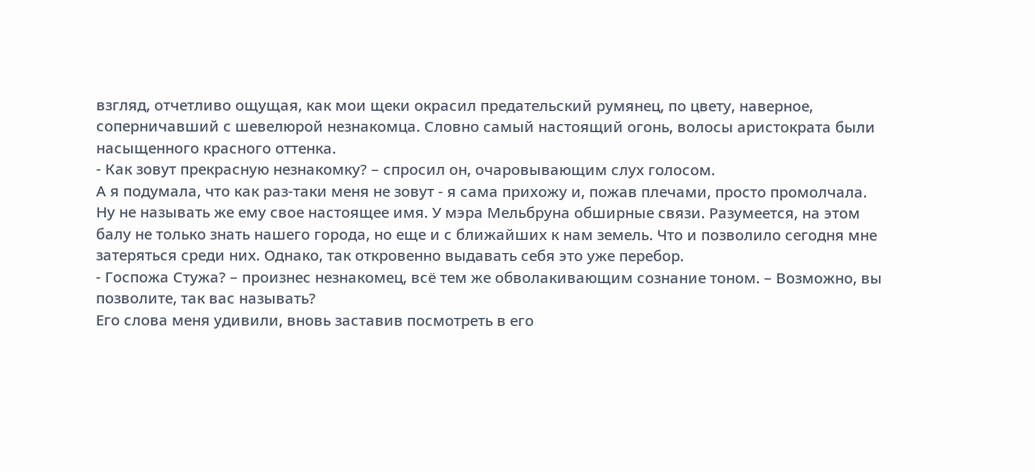взгляд, отчетливо ощущая, как мои щеки окрасил предательский румянец, по цвету, наверное, соперничавший с шевелюрой незнакомца. Словно самый настоящий огонь, волосы аристократа были насыщенного красного оттенка.
- Как зовут прекрасную незнакомку? – спросил он, очаровывающим слух голосом.
А я подумала, что как раз-таки меня не зовут - я сама прихожу и, пожав плечами, просто промолчала. Ну не называть же ему свое настоящее имя. У мэра Мельбруна обширные связи. Разумеется, на этом балу не только знать нашего города, но еще и с ближайших к нам земель. Что и позволило сегодня мне затеряться среди них. Однако, так откровенно выдавать себя это уже перебор.
- Госпожа Стужа? – произнес незнакомец, всё тем же обволакивающим сознание тоном. – Возможно, вы позволите, так вас называть?
Его слова меня удивили, вновь заставив посмотреть в его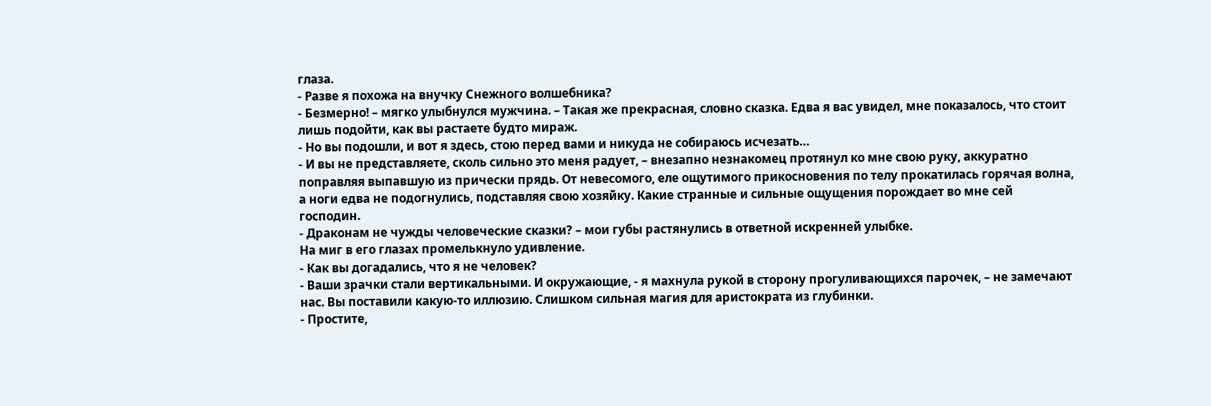глаза.
- Разве я похожа на внучку Снежного волшебника?
- Безмерно! – мягко улыбнулся мужчина. – Такая же прекрасная, словно сказка. Едва я вас увидел, мне показалось, что стоит лишь подойти, как вы растаете будто мираж.
- Но вы подошли, и вот я здесь, стою перед вами и никуда не собираюсь исчезать…
- И вы не представляете, сколь сильно это меня радует, – внезапно незнакомец протянул ко мне свою руку, аккуратно поправляя выпавшую из прически прядь. От невесомого, еле ощутимого прикосновения по телу прокатилась горячая волна, а ноги едва не подогнулись, подставляя свою хозяйку. Какие странные и сильные ощущения порождает во мне сей господин.
- Драконам не чужды человеческие сказки? – мои губы растянулись в ответной искренней улыбке.
На миг в его глазах промелькнуло удивление.
- Как вы догадались, что я не человек?
- Ваши зрачки стали вертикальными. И окружающие, - я махнула рукой в сторону прогуливающихся парочек, – не замечают нас. Вы поставили какую-то иллюзию. Слишком сильная магия для аристократа из глубинки.
- Простите,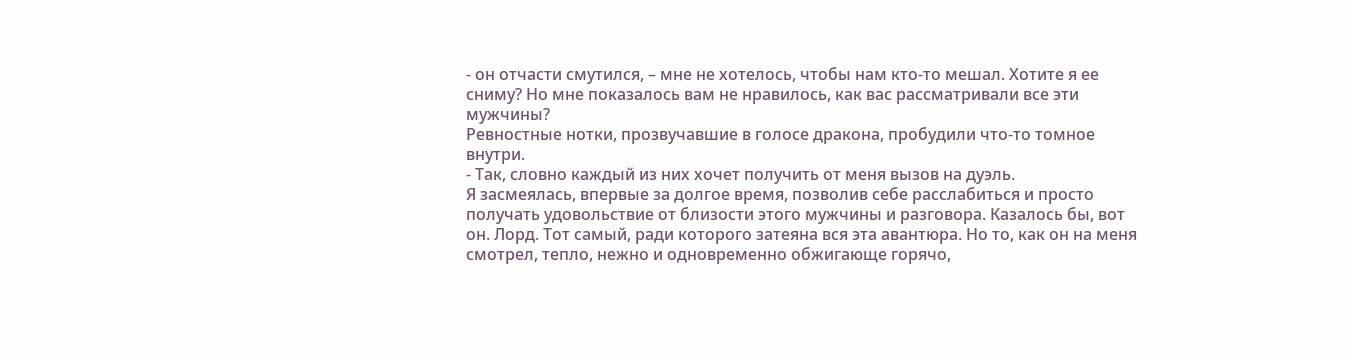- он отчасти смутился, – мне не хотелось, чтобы нам кто-то мешал. Хотите я ее сниму? Но мне показалось вам не нравилось, как вас рассматривали все эти мужчины?
Ревностные нотки, прозвучавшие в голосе дракона, пробудили что-то томное внутри.
- Так, словно каждый из них хочет получить от меня вызов на дуэль.
Я засмеялась, впервые за долгое время, позволив себе расслабиться и просто получать удовольствие от близости этого мужчины и разговора. Казалось бы, вот он. Лорд. Тот самый, ради которого затеяна вся эта авантюра. Но то, как он на меня смотрел, тепло, нежно и одновременно обжигающе горячо,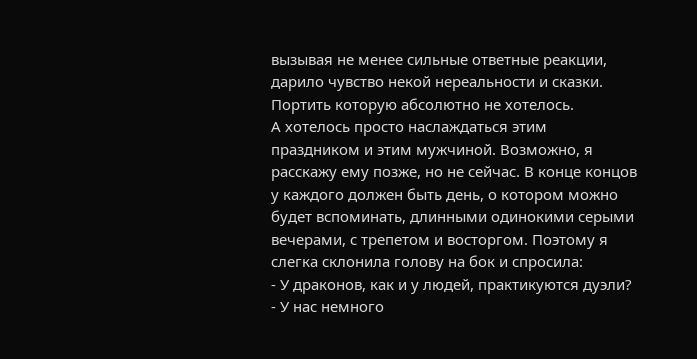вызывая не менее сильные ответные реакции, дарило чувство некой нереальности и сказки. Портить которую абсолютно не хотелось.
А хотелось просто наслаждаться этим праздником и этим мужчиной. Возможно, я расскажу ему позже, но не сейчас. В конце концов у каждого должен быть день, о котором можно будет вспоминать, длинными одинокими серыми вечерами, с трепетом и восторгом. Поэтому я слегка склонила голову на бок и спросила:
- У драконов, как и у людей, практикуются дуэли?
- У нас немного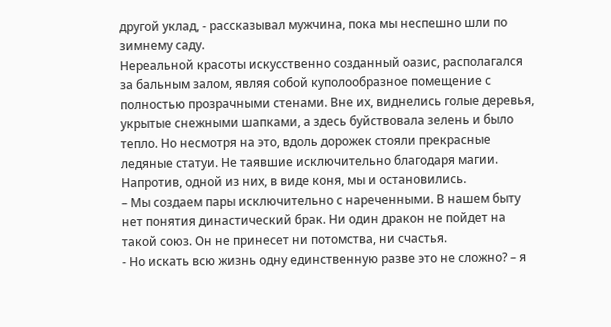другой уклад, - рассказывал мужчина, пока мы неспешно шли по зимнему саду.
Нереальной красоты искусственно созданный оазис, располагался за бальным залом, являя собой куполообразное помещение с полностью прозрачными стенами. Вне их, виднелись голые деревья, укрытые снежными шапками, а здесь буйствовала зелень и было тепло. Но несмотря на это, вдоль дорожек стояли прекрасные ледяные статуи. Не таявшие исключительно благодаря магии. Напротив, одной из них, в виде коня, мы и остановились.
– Мы создаем пары исключительно с нареченными. В нашем быту нет понятия династический брак. Ни один дракон не пойдет на такой союз. Он не принесет ни потомства, ни счастья.
- Но искать всю жизнь одну единственную разве это не сложно? – я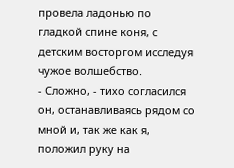провела ладонью по гладкой спине коня, с детским восторгом исследуя чужое волшебство.
- Сложно, - тихо согласился он, останавливаясь рядом со мной и, так же как я, положил руку на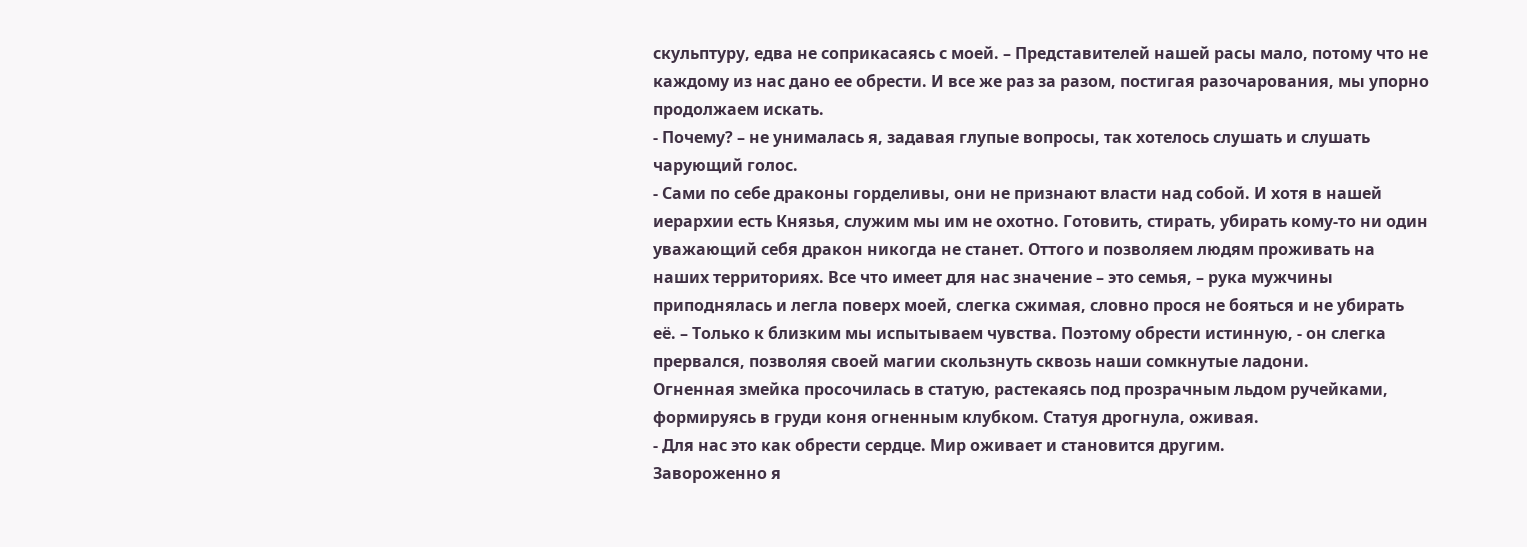скульптуру, едва не соприкасаясь с моей. – Представителей нашей расы мало, потому что не каждому из нас дано ее обрести. И все же раз за разом, постигая разочарования, мы упорно продолжаем искать.
- Почему? – не унималась я, задавая глупые вопросы, так хотелось слушать и слушать чарующий голос.
- Сами по себе драконы горделивы, они не признают власти над собой. И хотя в нашей иерархии есть Князья, служим мы им не охотно. Готовить, стирать, убирать кому-то ни один уважающий себя дракон никогда не станет. Оттого и позволяем людям проживать на наших территориях. Все что имеет для нас значение – это семья, – рука мужчины приподнялась и легла поверх моей, слегка сжимая, словно прося не бояться и не убирать её. – Только к близким мы испытываем чувства. Поэтому обрести истинную, - он слегка прервался, позволяя своей магии скользнуть сквозь наши сомкнутые ладони.
Огненная змейка просочилась в статую, растекаясь под прозрачным льдом ручейками, формируясь в груди коня огненным клубком. Статуя дрогнула, оживая.
- Для нас это как обрести сердце. Мир оживает и становится другим.
Завороженно я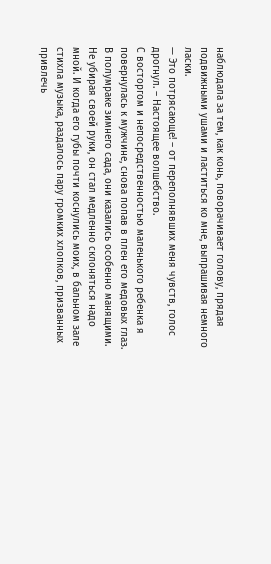наблюдала за тем, как конь, поворачивает голову, прядая подвижными ушами и ластиться ко мне, выпрашивая немного ласки.
— Это потрясающе! – от переполнявших меня чувств, голос дрогнул. – Настоящее волшебство.
С восторгом и непосредственностью маленького ребенка я повернулась к мужчине, снова попав в плен его медовых глаз. В полумраке зимнего сада, они казались особенно манящими. Не убирая своей руки, он стал медленно склоняться надо мной. И когда его губы почти коснулись моих, в бальном зале стихла музыка, раздалось пару громких хлопков, призванных привлечь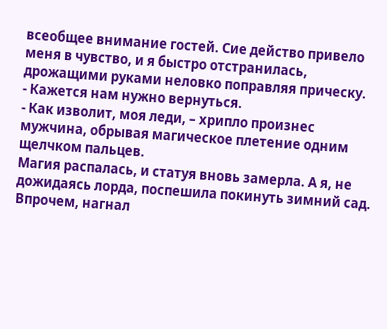всеобщее внимание гостей. Сие действо привело меня в чувство, и я быстро отстранилась, дрожащими руками неловко поправляя прическу.
- Кажется нам нужно вернуться.
- Как изволит, моя леди, – хрипло произнес мужчина, обрывая магическое плетение одним щелчком пальцев.
Магия распалась, и статуя вновь замерла. А я, не дожидаясь лорда, поспешила покинуть зимний сад. Впрочем, нагнал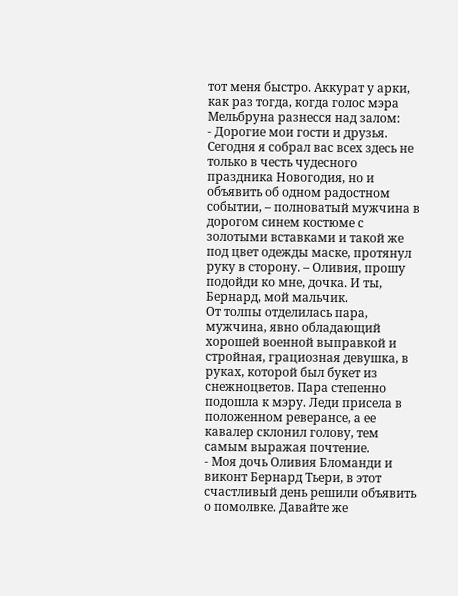тот меня быстро. Аккурат у арки, как раз тогда, когда голос мэра Мельбруна разнесся над залом:
- Дорогие мои гости и друзья. Сегодня я собрал вас всех здесь не только в честь чудесного праздника Новогодия, но и объявить об одном радостном событии, – полноватый мужчина в дорогом синем костюме с золотыми вставками и такой же под цвет одежды маске, протянул руку в сторону. – Оливия, прошу подойди ко мне, дочка. И ты, Бернард, мой мальчик.
От толпы отделилась пара, мужчина, явно обладающий хорошей военной выправкой и стройная, грациозная девушка, в руках, которой был букет из снежноцветов. Пара степенно подошла к мэру. Леди присела в положенном реверансе, а ее кавалер склонил голову, тем самым выражая почтение.
- Моя дочь Оливия Бломанди и виконт Бернард Тьери, в этот счастливый день решили объявить о помолвке. Давайте же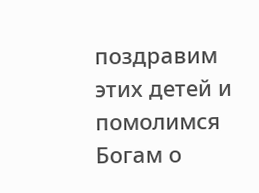поздравим этих детей и помолимся Богам о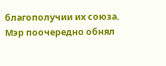благополучии их союза.
Мэр поочередно обнял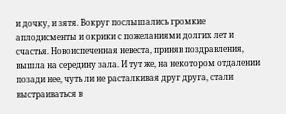и дочку, и зятя. Вокруг послышались громкие аплодисменты и окрики с пожеланиями долгих лет и счастья. Новоиспеченная невеста, приняв поздравления, вышла на середину зала. И тут же, на некотором отдалении позади нее, чуть ли не расталкивая друг друга, стали выстраиваться в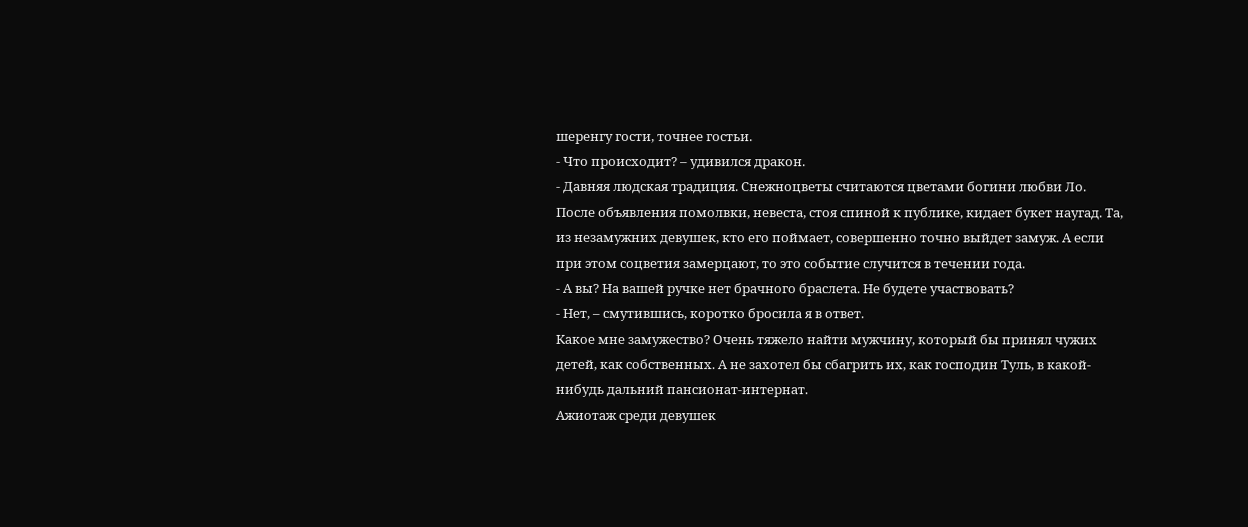шеренгу гости, точнее гостьи.
- Что происходит? – удивился дракон.
- Давняя людская традиция. Снежноцветы считаются цветами богини любви Ло. После объявления помолвки, невеста, стоя спиной к публике, кидает букет наугад. Та, из незамужних девушек, кто его поймает, совершенно точно выйдет замуж. А если при этом соцветия замерцают, то это событие случится в течении года.
- А вы? На вашей ручке нет брачного браслета. Не будете участвовать?
- Нет, – смутившись, коротко бросила я в ответ.
Какое мне замужество? Очень тяжело найти мужчину, который бы принял чужих детей, как собственных. А не захотел бы сбагрить их, как господин Туль, в какой-нибудь дальний пансионат-интернат.
Ажиотаж среди девушек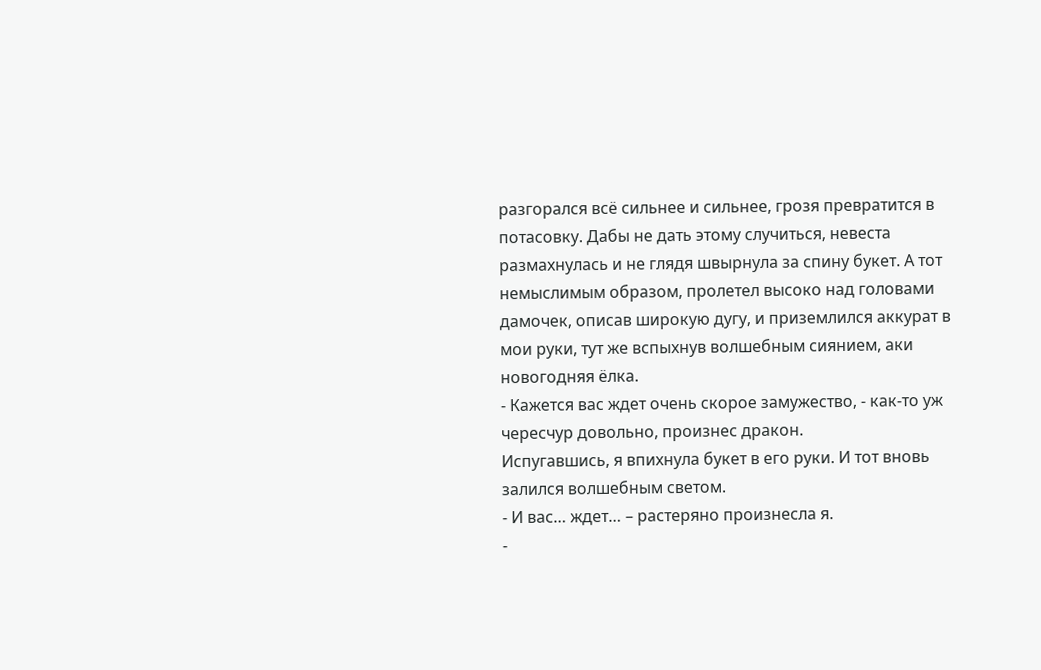разгорался всё сильнее и сильнее, грозя превратится в потасовку. Дабы не дать этому случиться, невеста размахнулась и не глядя швырнула за спину букет. А тот немыслимым образом, пролетел высоко над головами дамочек, описав широкую дугу, и приземлился аккурат в мои руки, тут же вспыхнув волшебным сиянием, аки новогодняя ёлка.
- Кажется вас ждет очень скорое замужество, - как-то уж чересчур довольно, произнес дракон.
Испугавшись, я впихнула букет в его руки. И тот вновь залился волшебным светом.
- И вас… ждет… – растеряно произнесла я.
-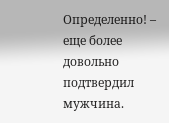Определенно! – еще более довольно подтвердил мужчина.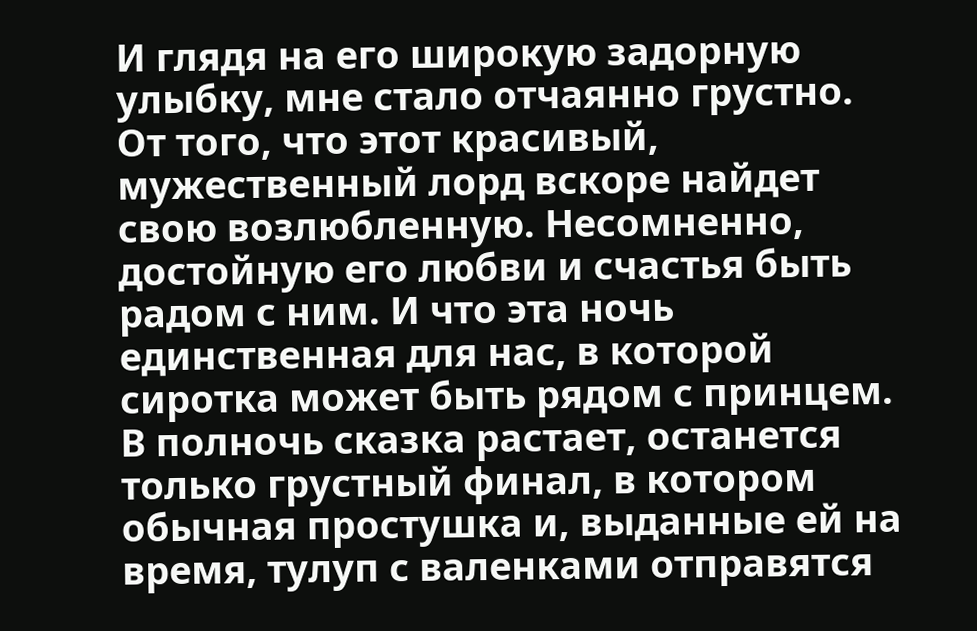И глядя на его широкую задорную улыбку, мне стало отчаянно грустно. От того, что этот красивый, мужественный лорд вскоре найдет свою возлюбленную. Несомненно, достойную его любви и счастья быть радом с ним. И что эта ночь единственная для нас, в которой сиротка может быть рядом с принцем. В полночь сказка растает, останется только грустный финал, в котором обычная простушка и, выданные ей на время, тулуп с валенками отправятся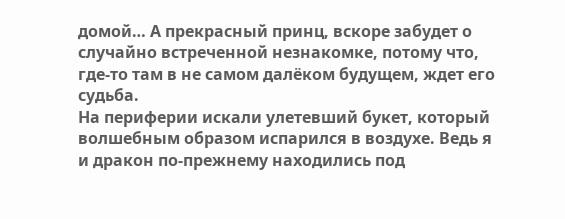домой… А прекрасный принц, вскоре забудет о случайно встреченной незнакомке, потому что, где-то там в не самом далёком будущем, ждет его судьба.
На периферии искали улетевший букет, который волшебным образом испарился в воздухе. Ведь я и дракон по-прежнему находились под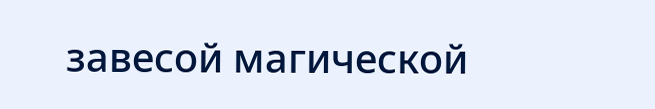завесой магической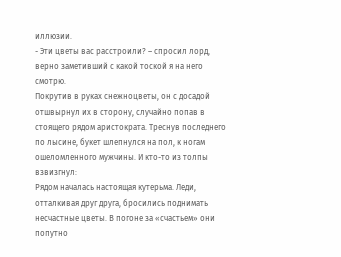иллюзии.
- Эти цветы вас расстроили? – спросил лорд, верно заметивший с какой тоской я на него смотрю.
Покрутив в руках снежноцветы, он с досадой отшвырнул их в сторону, случайно попав в стоящего рядом аристократа. Треснув последнего по лысине, букет шлепнулся на пол, к ногам ошеломленного мужчины. И кто-то из толпы взвизгнул:
Рядом началась настоящая кутерьма. Леди, отталкивая друг друга, бросились поднимать несчастные цветы. В погоне за «счастьем» они попутно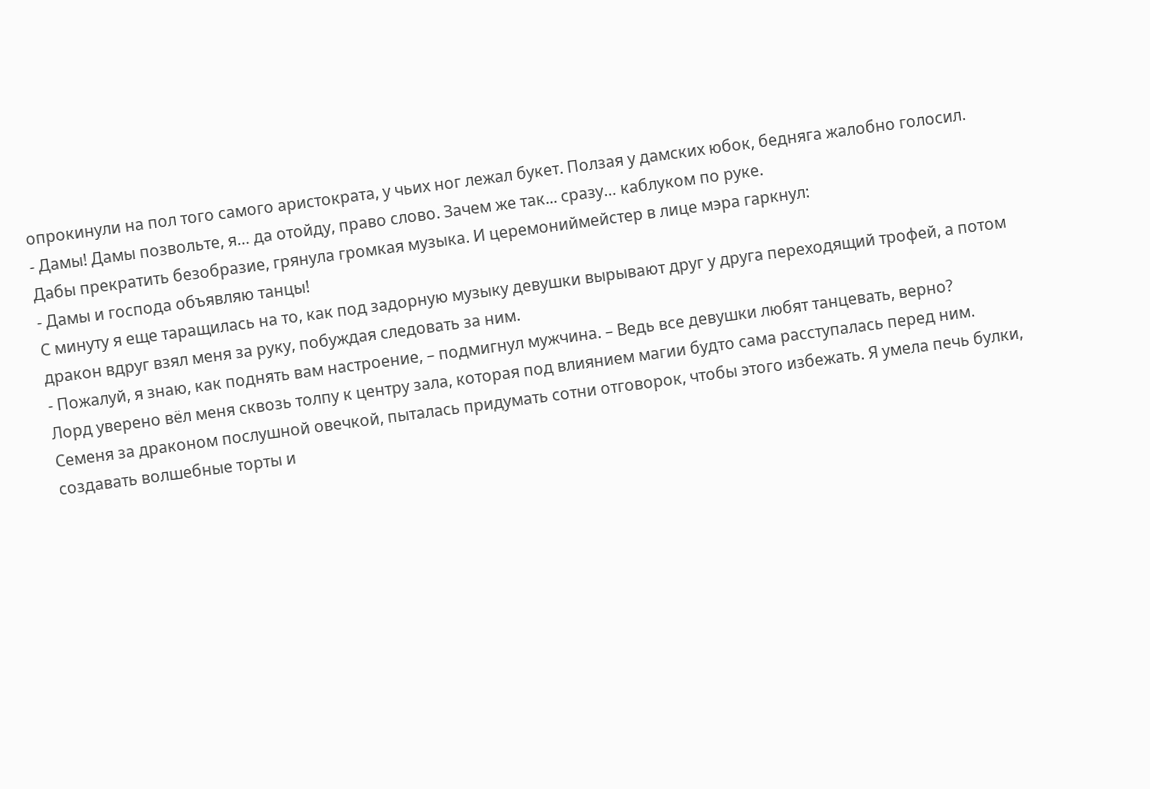опрокинули на пол того самого аристократа, у чьих ног лежал букет. Ползая у дамских юбок, бедняга жалобно голосил.
- Дамы! Дамы позвольте, я… да отойду, право слово. Зачем же так... сразу… каблуком по руке.
Дабы прекратить безобразие, грянула громкая музыка. И церемониймейстер в лице мэра гаркнул:
- Дамы и господа объявляю танцы!
С минуту я еще таращилась на то, как под задорную музыку девушки вырывают друг у друга переходящий трофей, а потом дракон вдруг взял меня за руку, побуждая следовать за ним.
- Пожалуй, я знаю, как поднять вам настроение, – подмигнул мужчина. – Ведь все девушки любят танцевать, верно?
Лорд уверено вёл меня сквозь толпу к центру зала, которая под влиянием магии будто сама расступалась перед ним. Семеня за драконом послушной овечкой, пыталась придумать сотни отговорок, чтобы этого избежать. Я умела печь булки, создавать волшебные торты и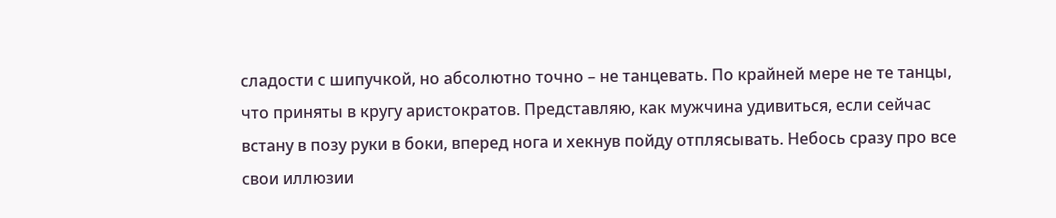сладости с шипучкой, но абсолютно точно – не танцевать. По крайней мере не те танцы, что приняты в кругу аристократов. Представляю, как мужчина удивиться, если сейчас встану в позу руки в боки, вперед нога и хекнув пойду отплясывать. Небось сразу про все свои иллюзии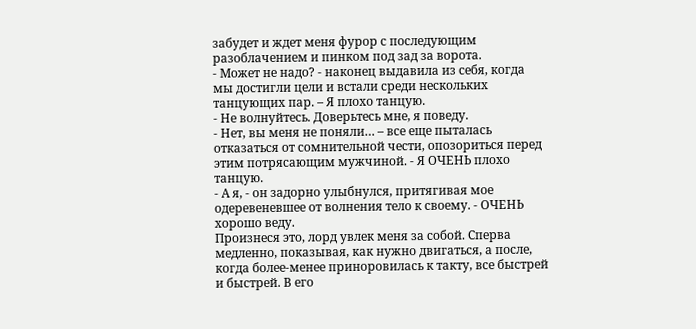забудет и ждет меня фурор с последующим разоблачением и пинком под зад за ворота.
- Может не надо? - наконец выдавила из себя, когда мы достигли цели и встали среди нескольких танцующих пар. – Я плохо танцую.
- Не волнуйтесь. Доверьтесь мне, я поведу.
- Нет, вы меня не поняли… – все еще пыталась отказаться от сомнительной чести, опозориться перед этим потрясающим мужчиной. - Я ОЧЕНЬ плохо танцую.
- А я, - он задорно улыбнулся, притягивая мое одеревеневшее от волнения тело к своему. - ОЧЕНЬ хорошо веду.
Произнеся это, лорд увлек меня за собой. Сперва медленно, показывая, как нужно двигаться, а после, когда более-менее приноровилась к такту, все быстрей и быстрей. В его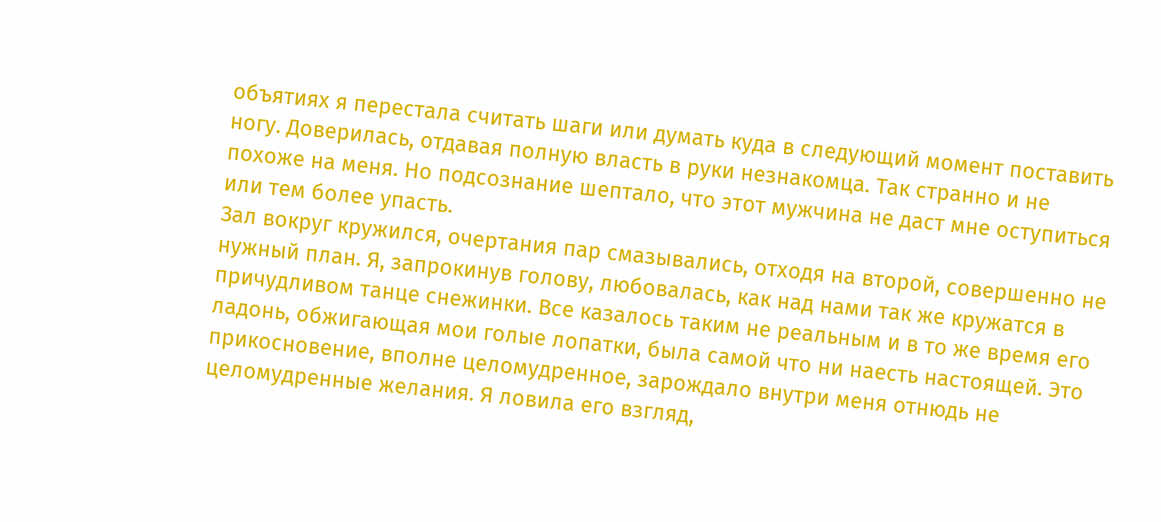объятиях я перестала считать шаги или думать куда в следующий момент поставить ногу. Доверилась, отдавая полную власть в руки незнакомца. Так странно и не похоже на меня. Но подсознание шептало, что этот мужчина не даст мне оступиться или тем более упасть.
Зал вокруг кружился, очертания пар смазывались, отходя на второй, совершенно не нужный план. Я, запрокинув голову, любовалась, как над нами так же кружатся в причудливом танце снежинки. Все казалось таким не реальным и в то же время его ладонь, обжигающая мои голые лопатки, была самой что ни наесть настоящей. Это прикосновение, вполне целомудренное, зарождало внутри меня отнюдь не целомудренные желания. Я ловила его взгляд,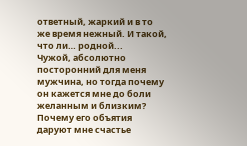ответный, жаркий и в то же время нежный. И такой, что ли… родной...
Чужой, абсолютно посторонний для меня мужчина, но тогда почему он кажется мне до боли желанным и близким? Почему его объятия даруют мне счастье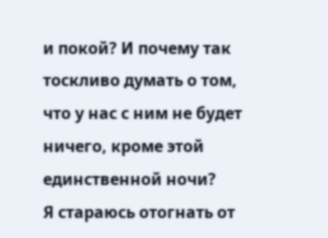и покой? И почему так тоскливо думать о том, что у нас с ним не будет ничего, кроме этой единственной ночи?
Я стараюсь отогнать от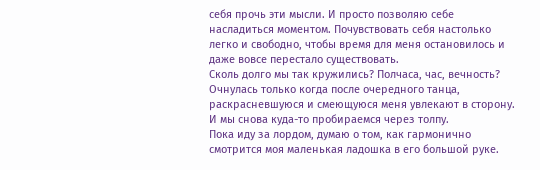себя прочь эти мысли. И просто позволяю себе насладиться моментом. Почувствовать себя настолько легко и свободно, чтобы время для меня остановилось и даже вовсе перестало существовать.
Сколь долго мы так кружились? Полчаса, час, вечность? Очнулась только когда после очередного танца, раскрасневшуюся и смеющуюся меня увлекают в сторону. И мы снова куда-то пробираемся через толпу.
Пока иду за лордом, думаю о том, как гармонично смотрится моя маленькая ладошка в его большой руке.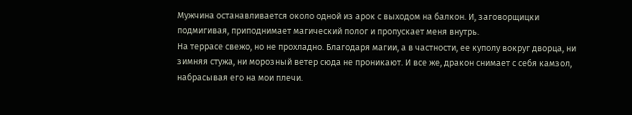Мужчина останавливается около одной из арок с выходом на балкон. И, заговорщицки подмигивая, приподнимает магический полог и пропускает меня внутрь.
На террасе свежо, но не прохладно. Благодаря магии, а в частности, ее куполу вокруг дворца, ни зимняя стужа, ни морозный ветер сюда не проникают. И все же, дракон снимает с себя камзол, набрасывая его на мои плечи.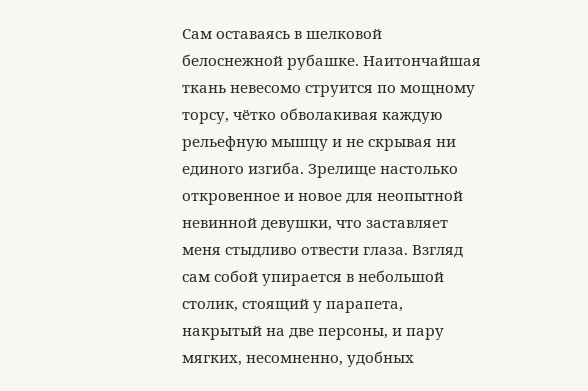Сам оставаясь в шелковой белоснежной рубашке. Наитончайшая ткань невесомо струится по мощному торсу, чётко обволакивая каждую рельефную мышцу и не скрывая ни единого изгиба. Зрелище настолько откровенное и новое для неопытной невинной девушки, что заставляет меня стыдливо отвести глаза. Взгляд сам собой упирается в небольшой столик, стоящий у парапета, накрытый на две персоны, и пару мягких, несомненно, удобных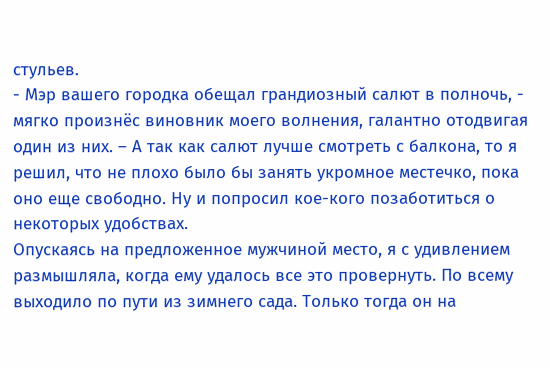стульев.
- Мэр вашего городка обещал грандиозный салют в полночь, - мягко произнёс виновник моего волнения, галантно отодвигая один из них. – А так как салют лучше смотреть с балкона, то я решил, что не плохо было бы занять укромное местечко, пока оно еще свободно. Ну и попросил кое-кого позаботиться о некоторых удобствах.
Опускаясь на предложенное мужчиной место, я с удивлением размышляла, когда ему удалось все это провернуть. По всему выходило по пути из зимнего сада. Только тогда он на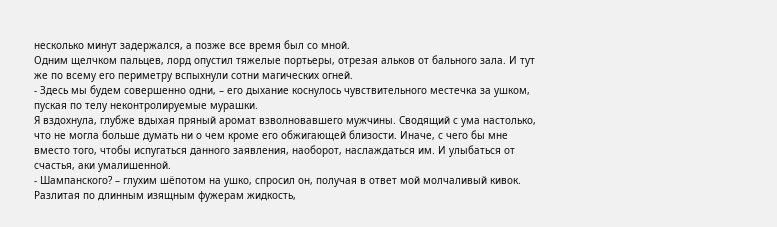несколько минут задержался, а позже все время был со мной.
Одним щелчком пальцев, лорд опустил тяжелые портьеры, отрезая альков от бального зала. И тут же по всему его периметру вспыхнули сотни магических огней.
- Здесь мы будем совершенно одни, – его дыхание коснулось чувствительного местечка за ушком, пуская по телу неконтролируемые мурашки.
Я вздохнула, глубже вдыхая пряный аромат взволновавшего мужчины. Сводящий с ума настолько, что не могла больше думать ни о чем кроме его обжигающей близости. Иначе, с чего бы мне вместо того, чтобы испугаться данного заявления, наоборот, наслаждаться им. И улыбаться от счастья, аки умалишенной.
- Шампанского? – глухим шёпотом на ушко, спросил он, получая в ответ мой молчаливый кивок.
Разлитая по длинным изящным фужерам жидкость,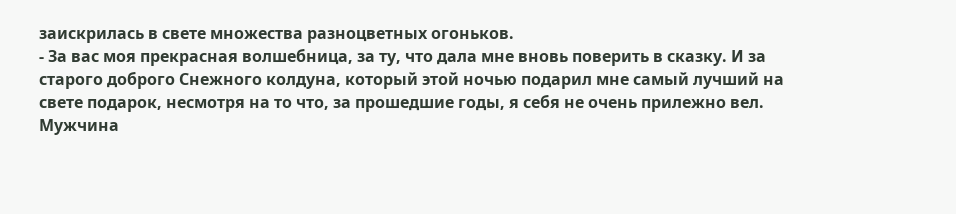заискрилась в свете множества разноцветных огоньков.
- За вас моя прекрасная волшебница, за ту, что дала мне вновь поверить в сказку. И за старого доброго Снежного колдуна, который этой ночью подарил мне самый лучший на свете подарок, несмотря на то что, за прошедшие годы, я себя не очень прилежно вел.
Мужчина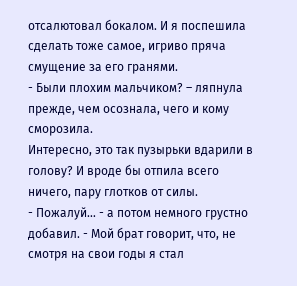отсалютовал бокалом. И я поспешила сделать тоже самое, игриво пряча смущение за его гранями.
- Были плохим мальчиком? – ляпнула прежде, чем осознала, чего и кому сморозила.
Интересно, это так пузырьки вдарили в голову? И вроде бы отпила всего ничего, пару глотков от силы.
- Пожалуй… - а потом немного грустно добавил. - Мой брат говорит, что, не смотря на свои годы я стал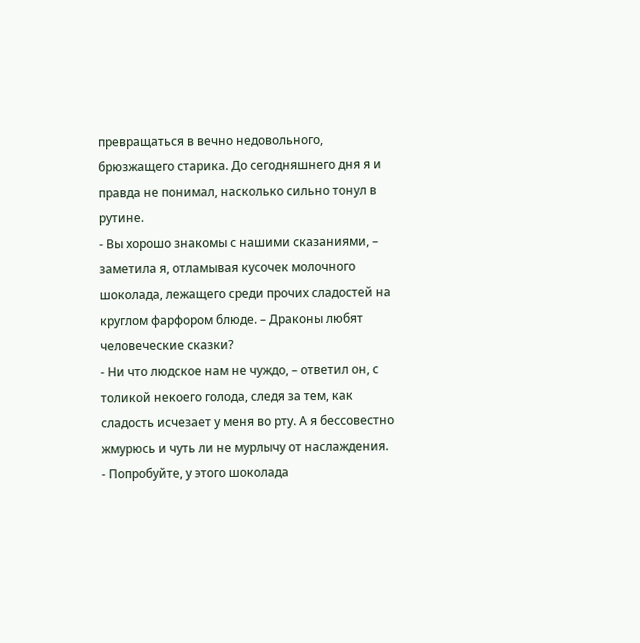превращаться в вечно недовольного, брюзжащего старика. До сегодняшнего дня я и правда не понимал, насколько сильно тонул в рутине.
- Вы хорошо знакомы с нашими сказаниями, – заметила я, отламывая кусочек молочного шоколада, лежащего среди прочих сладостей на круглом фарфором блюде. – Драконы любят человеческие сказки?
- Ни что людское нам не чуждо, – ответил он, с толикой некоего голода, следя за тем, как сладость исчезает у меня во рту. А я бессовестно жмурюсь и чуть ли не мурлычу от наслаждения.
- Попробуйте, у этого шоколада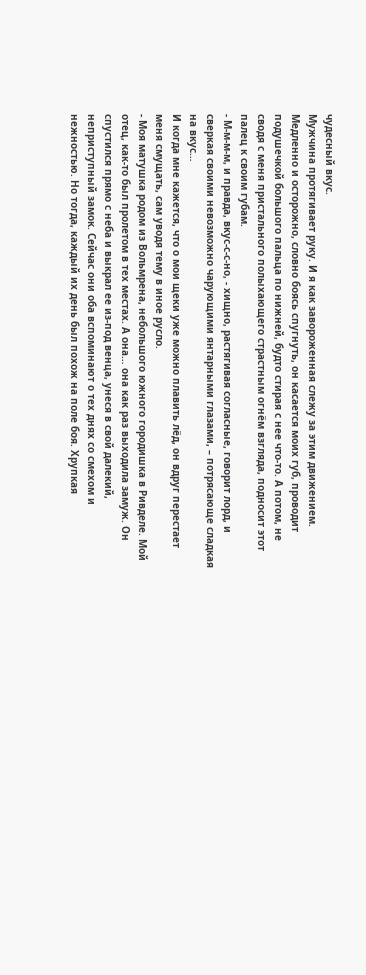чудесный вкус.
Мужчина протягивает руку. И я как завороженная слежу за этим движением. Медленно и осторожно, словно боясь спугнуть, он касается моих губ, проводит подушечкой большого пальца по нижней, будто стирая с нее что-то. А потом, не сводя с меня пристального полыхающего страстным огнём взгляда, подносит этот палец к своим губам.
- М-м-м-м, и правда, вкус-с-с-но, - хищно, растягивая согласные, говорит лорд, и сверкая своими невозможно чарующими янтарными глазами, – потрясающе сладкая на вкус…
И когда мне кажется, что о мои щеки уже можно плавить лёд, он вдруг перестает меня смущать, сам уводя тему в иное русло.
- Моя матушка родом из Вольмрена, небольшого южного городишка в Ривделе. Мой отец, как-то был пролетом в тех местах. А она… она как раз выходила замуж. Он спустился прямо с неба и выкрал ее из-под венца, унеся в свой далекий, неприступный замок. Сейчас они оба вспоминают о тех днях со смехом и нежностью. Но тогда, каждый их день был похож на поле боя. Хрупкая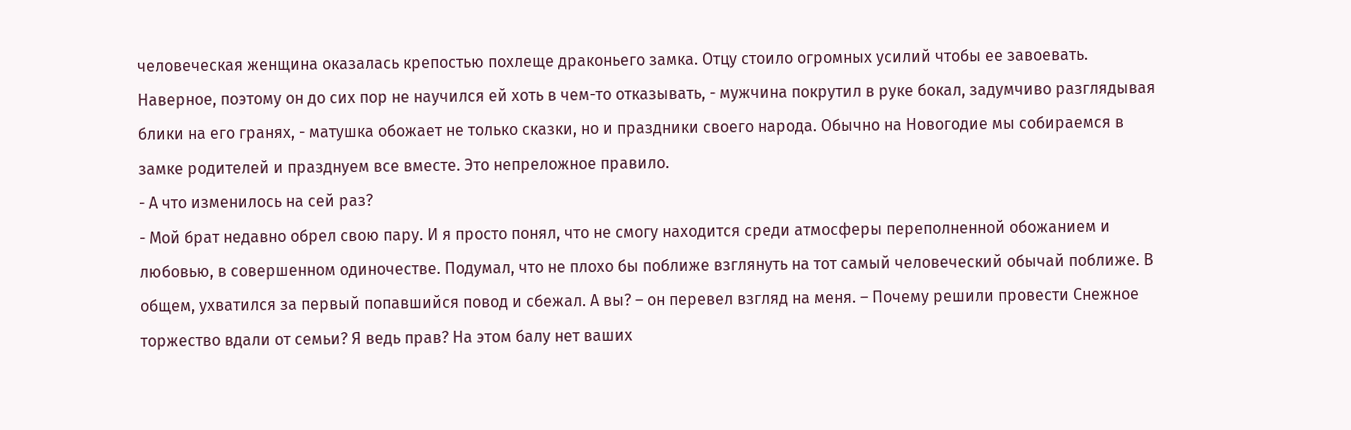человеческая женщина оказалась крепостью похлеще драконьего замка. Отцу стоило огромных усилий чтобы ее завоевать. Наверное, поэтому он до сих пор не научился ей хоть в чем-то отказывать, - мужчина покрутил в руке бокал, задумчиво разглядывая блики на его гранях, - матушка обожает не только сказки, но и праздники своего народа. Обычно на Новогодие мы собираемся в замке родителей и празднуем все вместе. Это непреложное правило.
- А что изменилось на сей раз?
- Мой брат недавно обрел свою пару. И я просто понял, что не смогу находится среди атмосферы переполненной обожанием и любовью, в совершенном одиночестве. Подумал, что не плохо бы поближе взглянуть на тот самый человеческий обычай поближе. В общем, ухватился за первый попавшийся повод и сбежал. А вы? – он перевел взгляд на меня. – Почему решили провести Снежное торжество вдали от семьи? Я ведь прав? На этом балу нет ваших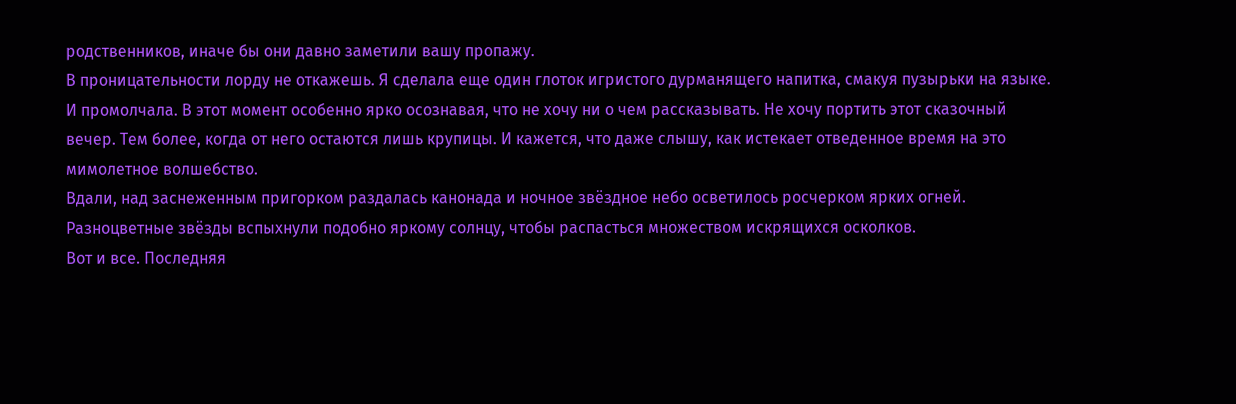родственников, иначе бы они давно заметили вашу пропажу.
В проницательности лорду не откажешь. Я сделала еще один глоток игристого дурманящего напитка, смакуя пузырьки на языке. И промолчала. В этот момент особенно ярко осознавая, что не хочу ни о чем рассказывать. Не хочу портить этот сказочный вечер. Тем более, когда от него остаются лишь крупицы. И кажется, что даже слышу, как истекает отведенное время на это мимолетное волшебство.
Вдали, над заснеженным пригорком раздалась канонада и ночное звёздное небо осветилось росчерком ярких огней. Разноцветные звёзды вспыхнули подобно яркому солнцу, чтобы распасться множеством искрящихся осколков.
Вот и все. Последняя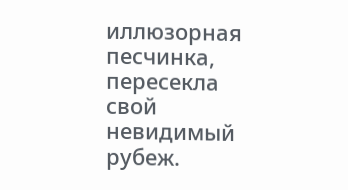иллюзорная песчинка, пересекла свой невидимый рубеж.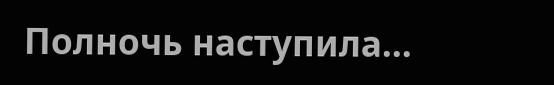Полночь наступила…